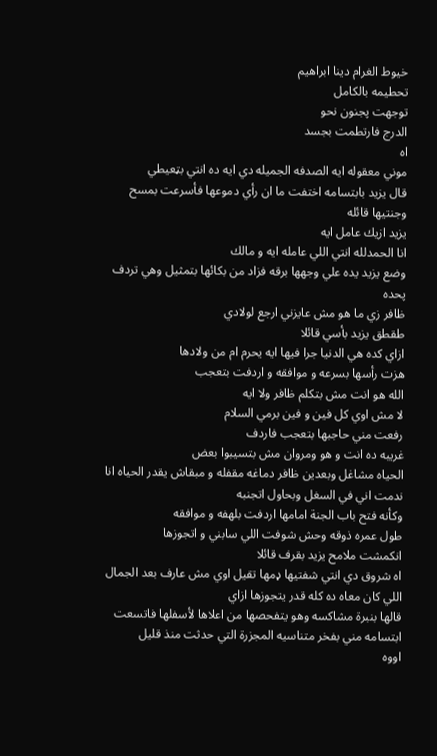خيوط الغرام دينا ابراهيم
تحطيمه بالكامل
توجهت پجنون نحو
الدرج فارتطمت بجسد
اه
موني معقوله ايه الصدفه الجميله دي ايه ده انتي بټعيطي
قال يزيد بابتسامه اختفت ما ان رأي دموعها فأسرعت بمسح وجنتيها قائله
يزيد ازيك عامل ايه
انا الحمدلله انتي اللي عامله ايه و مالك
وضع يزيد يده علي وجهها برقه فزاد من بكائها بتمثيل وهي تردف پحده
ظافر زي ما هو مش عايزني ارجع لولادي
طقطق يزيد بأسي قائلا
ازاي كده هي الدنيا جرا فيها ايه يحرم ام من ولادها
هزت رأسها بسرعه و موافقه و اردفت بتعجب
الله هو انت مش بتكلم ظافر ولا ايه
لا مش اوي كل فين و فين برمي السلام
رفعت مني حاجبها بتعجب فاردف
غريبه ده انت و هو ومروان مش بتسيبوا بعض
الحياه مشاغل وبعدين ظافر دماغه مقفله و مبقاش يقدر الحياه انا ندمت اني في السغل وبحاول اتجنبه
وكأنه فتح باب الجنة امامها اردفت بلهفه و موافقه
طول عمره ذوقه وحش شوفت اللي سابني و اتجوزها
انكمشت ملامح يزيد بقرف قائلا
اه شروق دي انتي شفتيها ډمها تقيل اوي مش عارف بعد الجمال اللي كان معاه ده كله قدر يتجوزها ازاي
قالها بنبرة مشاكسه وهو يتفحصها من اعلاها لأسفلها فاتسعت ابتسامه مني بفخر متناسيه المجزرة التي حدثت منذ قليل
اووه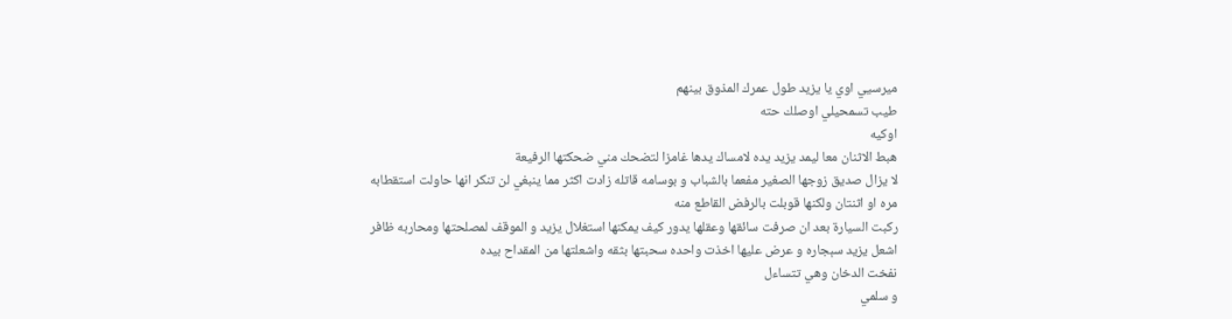ميرسيي اوي يا يزيد طول عمرك المذوق بينهم
طيب تسمحيلي اوصلك حته
اوكيه
هبط الاثنان معا ليمد يزيد يده لامساك يدها غامزا لتضحك مني ضحكتها الرفيعة
لا يزال صديق زوجها الصغير مفعما بالشباب و بوسامه قاتله زادت اكثر مما ينبغي لن تنكر انها حاولت استقطابه مره او اثنتان ولكنها قوبلت بالرفض القاطع منه
ركبت السيارة بعد ان صرفت سائقها وعقلها يدور كيف يمكنها استغلال يزيد و الموقف لمصلحتها ومحاربه ظافر
اشعل يزيد سېجاره و عرض عليها اخذت واحده سحبتها بثقه واشعلتها من المقداح بيده
نفخت الدخان وهي تتساءل
و سلمي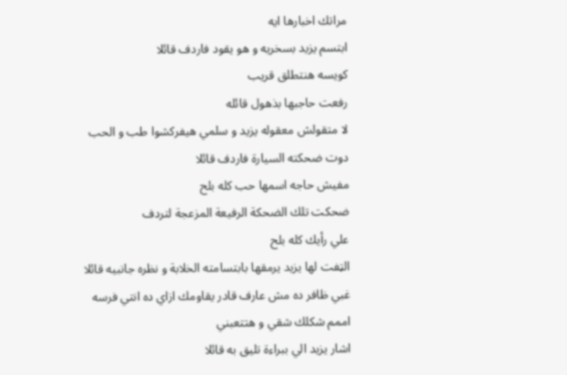مراتك اخبارها ايه
ابتسم يزيد بسخريه و هو يقود فاردف قائلا
كويسه هنتطلق قريب
رفعت حاجبها بذهول قائله
لا متقولش معقوله يزيد و سلمي هيفركشوا طب و الحب
دوت ضحكته السيارة فاردف قائلا
مفيش حاجه اسمها حب كله بلح
ضحكت تلك الضحكة الرفيعة المزعجة لتردف
علي رأيك كله بلح
الټفت لها يزيد يرمقها بابتسامته الخلابة و نظره جانبيه قائلا
غبي ظافر ده مش عارف قادر يقاومك ازاي ده انتي فرسه
اممم شكلك شقي و هتتعبني
اشار يزيد الي ببراءة تليق به قائلا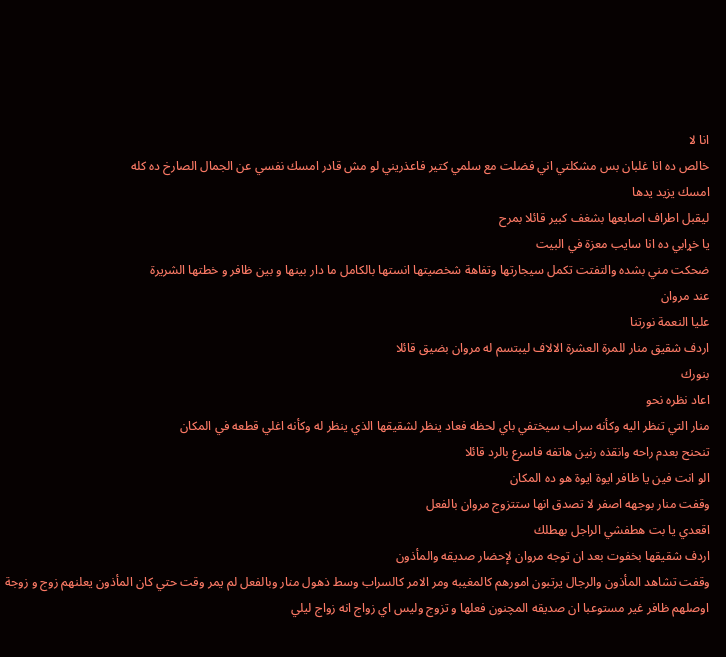انا لا
خالص ده انا غلبان بس مشكلتي اني فضلت مع سلمي كتير فاعذريني لو مش قادر امسك نفسي عن الجمال الصارخ ده كله
امسك يزيد يدها
ليقبل اطراف اصابعها بشغف كبير قائلا بمرح
يا خړابي ده انا سايب معزة في البيت
ضحكت مني بشده والتفتت تكمل سيجارتها وتفاهة شخصيتها انستها بالكامل ما دار بينها و بين ظافر و خطتها الشريرة
عند مروان
عليا النعمة نورتنا
اردف شقيق منار للمرة العشرة الالاف ليبتسم له مروان بضيق قائلا
بنورك
اعاد نظره نحو
منار التي تنظر اليه وكأنه سراب سيختفي باي لحظه فعاد ينظر لشقيقها الذي ينظر له وكأنه اغلي قطعه في المكان
تنحنح بعدم راحه وانقذه رنين هاتفه فاسرع بالرد قائلا
الو انت فين يا ظافر ايوة ايوة هو ده المكان
وقفت منار بوجهه اصفر لا تصدق انها ستتزوج مروان بالفعل
اقعدي يا بت هطفشي الراجل بهطلك
اردف شقيقها بخفوت بعد ان توجه مروان لإحضار صديقه والمأذون
وقفت تشاهد المأذون والرجال يرتبون امورهم كالمغيبه ومر الامر كالسراب وسط ذهول منار وبالفعل لم يمر وقت حتي كان المأذون يعلنهم زوج و زوجة
اوصلهم ظافر غير مستوعبا ان صديقه المچنون فعلها و تزوج وليس اي زواج انه زواج ليلي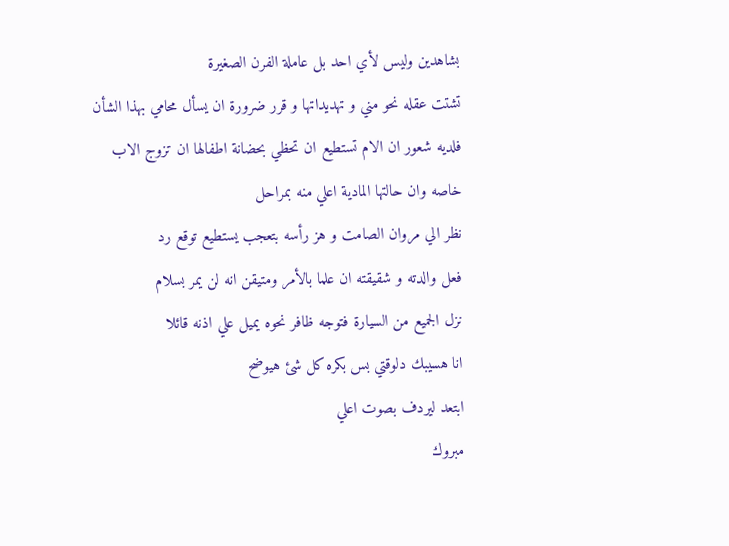بشاهدين وليس لأي احد بل عاملة الفرن الصغيرة
تشتت عقله نحو مني و تهديداتها و قرر ضرورة ان يسأل محامي بهذا الشأن فلديه شعور ان الام تستطيع ان تحظي بحضانة اطفالها ان تزوج الاب خاصه وان حالتها المادية اعلي منه بمراحل
نظر الي مروان الصامت و هز رأسه بتعجب يستطيع توقع رد
فعل والدته و شقيقته ان علما بالأمر ومتيقن انه لن يمر بسلام
نزل الجميع من السيارة فتوجه ظافر نحوه يميل علي اذنه قائلا
انا هسيبك دلوقتي بس بكره كل شئ هيوضح
ابتعد ليردف بصوت اعلي
مبروك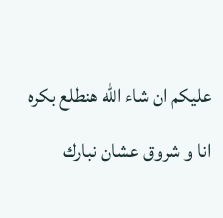عليكم ان شاء الله هنطلع بكره انا و شروق عشان نبارك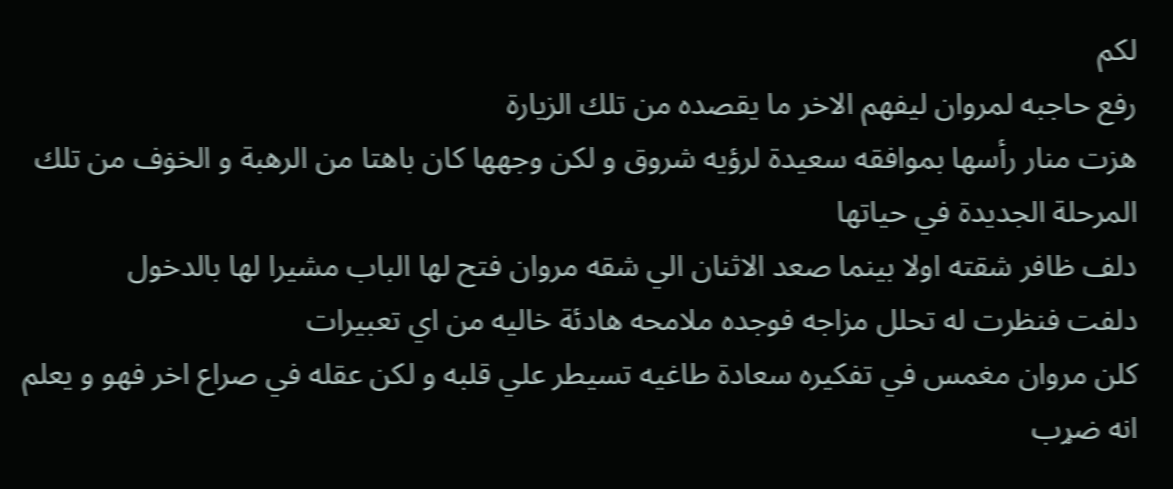لكم
رفع حاجبه لمروان ليفهم الاخر ما يقصده من تلك الزيارة
هزت منار رأسها بموافقه سعيدة لرؤيه شروق و لكن وجهها كان باهتا من الرهبة و الخۏف من تلك المرحلة الجديدة في حياتها
دلف ظافر شقته اولا بينما صعد الاثنان الي شقه مروان فتح لها الباب مشيرا لها بالدخول
دلفت فنظرت له تحلل مزاجه فوجده ملامحه هادئة خاليه من اي تعبيرات
كلن مروان مغمس في تفكيره سعادة طاغيه تسيطر علي قلبه و لكن عقله في صراع اخر فهو و يعلم انه ضړب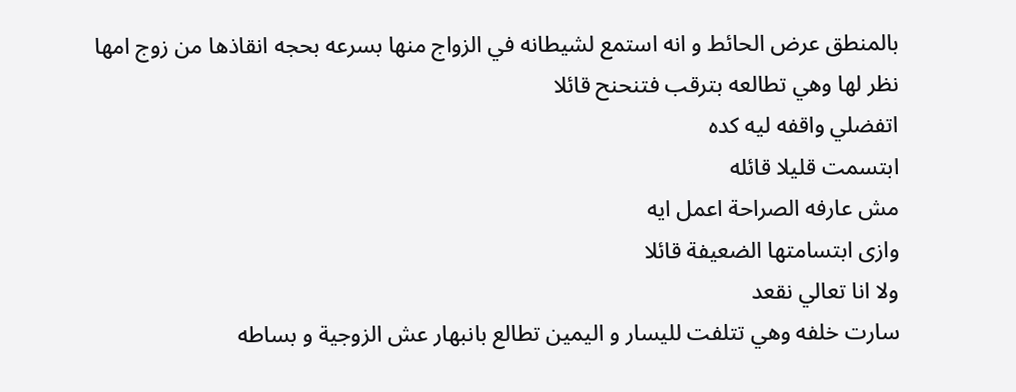بالمنطق عرض الحائط و انه استمع لشيطانه في الزواج منها بسرعه بحجه انقاذها من زوج امها
نظر لها وهي تطالعه بترقب فتنحنح قائلا
اتفضلي واقفه ليه كده
ابتسمت قليلا قائله
مش عارفه الصراحة اعمل ايه
وازى ابتسامتها الضعيفة قائلا
ولا انا تعالي نقعد
سارت خلفه وهي تتلفت لليسار و اليمين تطالع بانبهار عش الزوجية و بساطه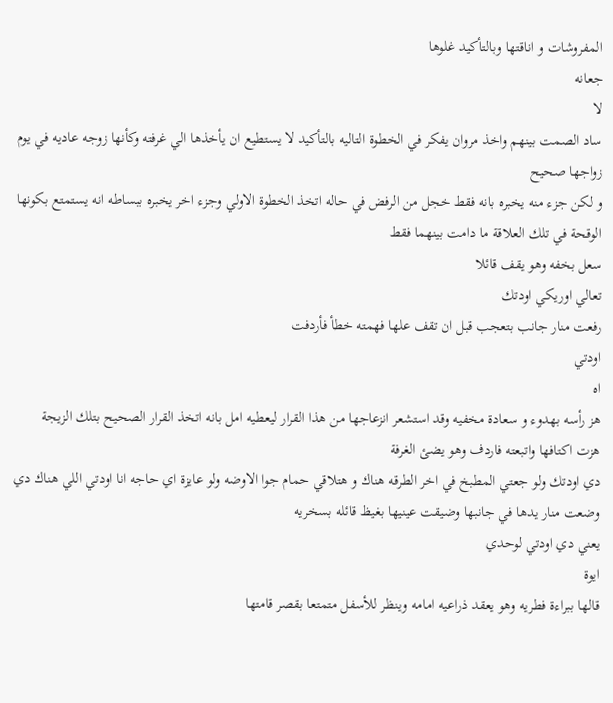المفروشات و اناقتها وبالتأكيد غلوها
جعانه
لا
ساد الصمت بينهم واخذ مروان يفكر في الخطوة التاليه بالتأكيد لا يستطيع ان يأخذها الي غرفته وكأنها زوجه عاديه في يوم زواجها صحيح
و لكن جزء منه يخبره بانه فقط خجل من الرفض في حاله اتخذ الخطوة الاولي وجزء اخر يخبره ببساطه انه يستمتع بكونها الوقحة في تلك العلاقة ما دامت بينهما فقط
سعل بخفه وهو يقف قائلا
تعالي اوريكي اودتك
رفعت منار جانب بتعجب قبل ان تقف علها فهمته خطأ فأردفت
اودتي
اه
هز رأسه بهدوء و سعادة مخفيه وقد استشعر انزعاجها من هذا القرار ليعطيه امل بانه اتخذ القرار الصحيح بتلك الزيجة
هزت اكتافها واتبعته فاردف وهو يضئ الغرفة
دي اودتك ولو جعتي المطبخ في اخر الطرقه هناك و هتلاقي حمام جوا الاوضه ولو عايزة اي حاجه انا اودتي اللي هناك دي
وضعت منار يدها في جانبها وضيقت عينيها بغيظ قائله بسخريه
يعني دي اودتي لوحدي
ايوة
قالها ببراءة فطريه وهو يعقد ذراعيه امامه وينظر للأسفل متمتعا بقصر قامتها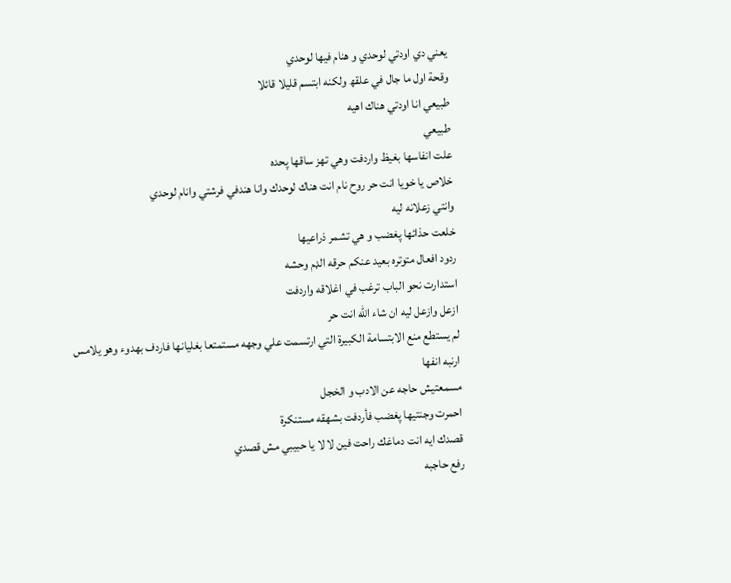يعني دي اودتي لوحدي و هنام فيها لوحدي
وقحة اول ما جال في علقھ ولكنه ابتسم قليلا قائلا
طبيعي انا اودتي هناك اهيه
طبيعي
علت انفاسها بغيظ واردفت وهي تهز ساقها پحده
خلاص يا خويا انت حر روح نام انت هناك لوحدك وانا هندفي فرشتي وانام لوحدي
وانتي زعلانه ليه
خلعت حذائها پغضب و هي تشمر ذراعيها
ردود افعال متوتره بعيد عنكم حرقه الډم وحشه
استدارت نحو الباب ترغب في اغلاقه واردفت
ازعل وازعل ليه ان شاء الله انت حر
لم يستطع منع الابتسامة الكبيرة التي ارتسمت علي وجهه مستمتعا بغليانها فاردف بهدوء وهو يلامس ارنبه انفها
مسمعتيش حاجه عن الادب و الخجل
احمرت وجنتيها پغضب فأردفت بشهقه مستنكرة
قصدك ايه انت دماغك راحت فين لا لا يا حبيبي مش قصدي
رفع حاجبه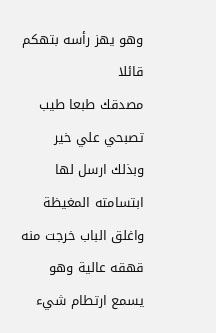وهو يهز رأسه بتهكم
قائلا
مصدقك طبعا طيب تصبحي علي خير
وبذلك ارسل لها ابتسامته المغيظة واغلق الباب خرجت منه قهقه عالية وهو يسمع ارتطام شيء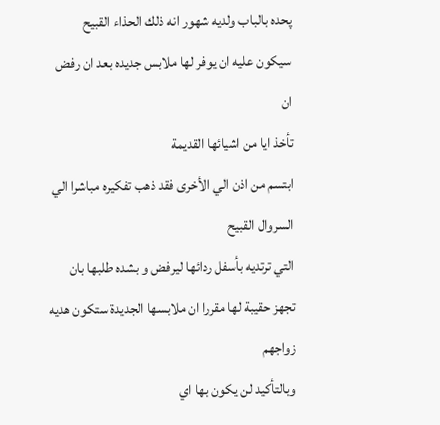پحده بالباب ولديه شهور انه ذلك الحذاء القبيح
سيكون عليه ان يوفر لها ملابس جديده بعد ان رفض ان
تأخذ ايا من اشيائها القديمة
ابتسم من اذن الي الأخرى فقد ذهب تفكيره مباشرا الي السروال القبيح
التي ترتديه بأسفل ردائها ليرفض و بشده طلبها بان تجهز حقيبة لها مقررا ان ملابسها الجديدة ستكون هديه زواجهم
وبالتأكيد لن يكون بها اي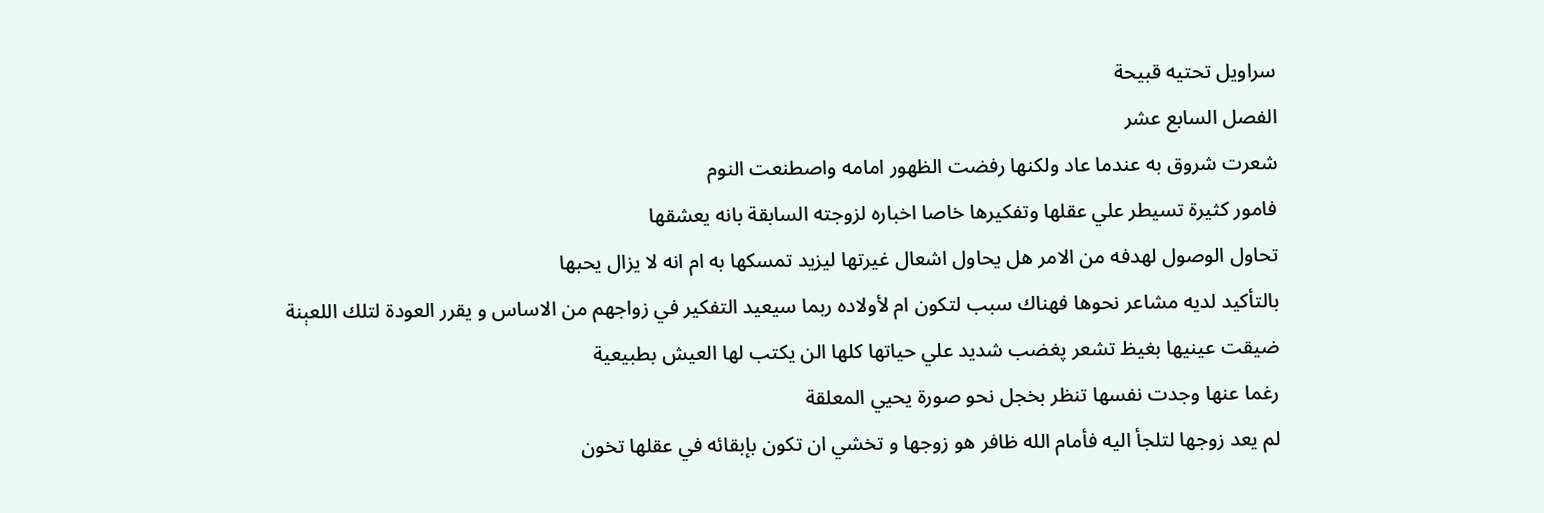سراويل تحتيه قبيحة
الفصل السابع عشر
شعرت شروق به عندما عاد ولكنها رفضت الظهور امامه واصطنعت النوم
فامور كثيرة تسيطر علي عقلها وتفكيرها خاصا اخباره لزوجته السابقة بانه يعشقها
تحاول الوصول لهدفه من الامر هل يحاول اشعال غيرتها ليزيد تمسكها به ام انه لا يزال يحبها
بالتأكيد لديه مشاعر نحوها فهناك سبب لتكون ام لأولاده ربما سيعيد التفكير في زواجهم من الاساس و يقرر العودة لتلك اللعېنة
ضيقت عينيها بغيظ تشعر پغضب شديد علي حياتها كلها الن يكتب لها العيش بطبيعية
رغما عنها وجدت نفسها تنظر بخجل نحو صورة يحيي المعلقة
لم يعد زوجها لتلجأ اليه فأمام الله ظافر هو زوجها و تخشي ان تكون بإبقائه في عقلها تخون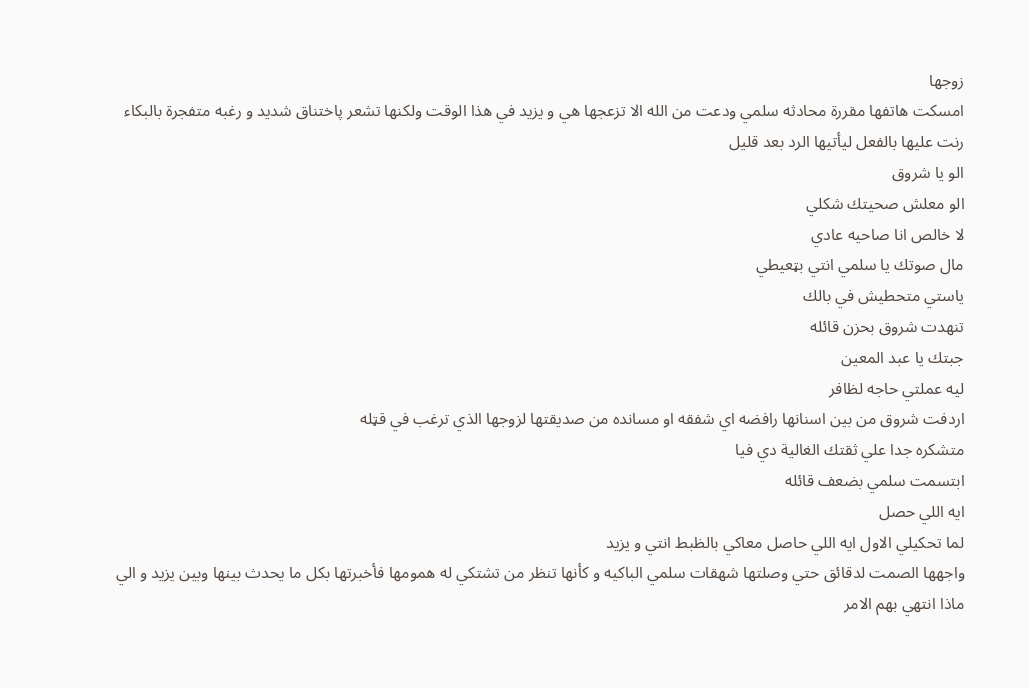زوجها
امسكت هاتفها مقررة محادثه سلمي ودعت من الله الا تزعجها هي و يزيد في هذا الوقت ولكنها تشعر پاختناق شديد و رغبه متفجرة بالبكاء
رنت عليها بالفعل ليأتيها الرد بعد قليل
الو يا شروق
الو معلش صحيتك شكلي
لا خالص انا صاحيه عادي
مال صوتك يا سلمي انتي بټعيطي
ياستي متحطيش في بالك
تنهدت شروق بحزن قائله
جبتك يا عبد المعين
ليه عملتي حاجه لظافر
اردفت شروق من بين اسنانها رافضه اي شفقه او مسانده من صديقتها لزوجها الذي ترغب في قټله
متشكره جدا علي ثقتك الغالية دي فيا
ابتسمت سلمي بضعف قائله
ايه اللي حصل
لما تحكيلي الاول ايه اللي حاصل معاكي بالظبط انتي و يزيد
واجهها الصمت لدقائق حتي وصلتها شهقات سلمي الباكيه و كأنها تنظر من تشتكي له همومها فأخبرتها بكل ما يحدث بينها وبين يزيد و الي ماذا انتهي بهم الامر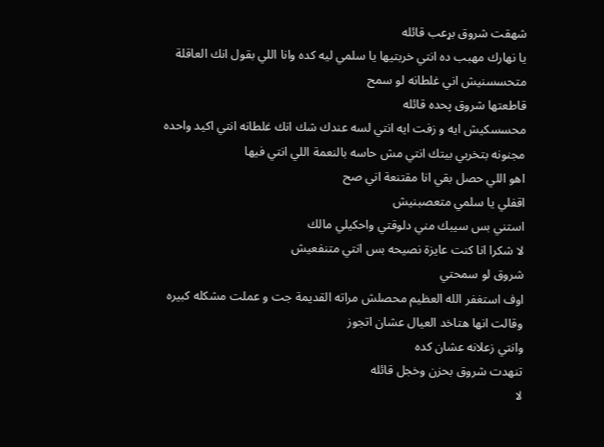شهقت شروق بړعب قائله
يا نهارك مهبب ده انتي خربتيها يا سلمي ليه كده وانا اللي بقول انك العاقلة
متحسسنيش اني غلطانه لو سمح
قاطعتها شروق پحده قائله
محسسكيش ايه و زفت ايه انتي لسه عندك شك انك غلطانه انتي اكيد واحده مجنونه بتخربي بيتك انتي مش حاسه بالنعمة اللي انتي فيها
اهو اللي حصل بقي انا مقتنعة اني صح
اقفلي يا سلمي متعصبنيش
استني بس سيبك مني دلوقتي واحكيلي مالك
لا شكرا انا كنت عايزة نصيحه بس انتي متنفعيش
شروق لو سمحتي
اوف استغفر الله العظيم محصلش مراته القديمة جت و عملت مشكله كبيره وقالت انها هتاخد العيال عشان اتجوز
وانتي زعلانه عشان كده
تنهدت شروق بحزن وخجل قائله
لا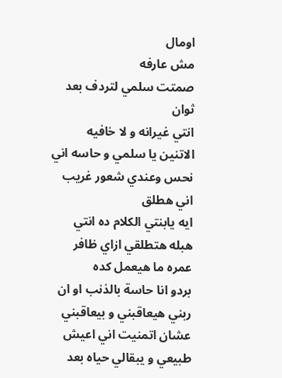اومال
مش عارفه
صمتت سلمي لتردف بعد ثوان
انتي غيرانه و لا خافيه
الاتنين يا سلمي و حاسه اني نحس وعندي شعور غريب اني هطلق
ايه يابنتي الكلام ده انتي هبله هتطلقي ازاي ظافر عمره ما هيعمل كده
بردو انا حاسة بالذنب او ان ربني هيعاقبني و بيعاقبني عشان اتمنيت اني اعيش طبيعي و يبقالي حياه بعد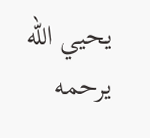يحيي الله يرحمه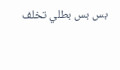بس بس بطلي تخلف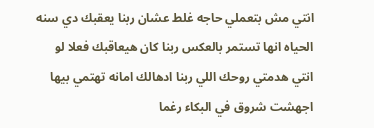انتي مش بتعملي حاجه غلط عشان ربنا يعقبك دي سنه الحياه انها تستمر بالعكس ربنا كان هيعاقبك فعلا لو انتي هدمتي روحك اللي ربنا ادهالك امانه تهتمي بيها
اجهشت شروق في البكاء رغما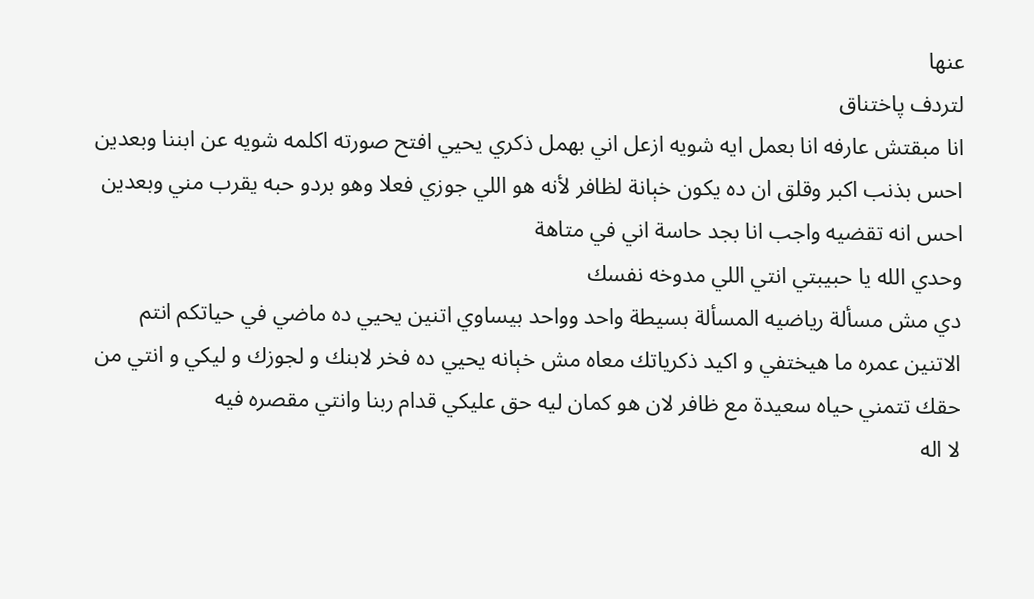عنها
لتردف پاختناق
انا مبقتش عارفه انا بعمل ايه شويه ازعل اني بهمل ذكري يحيي افتح صورته اكلمه شويه عن ابننا وبعدين احس بذنب اكبر وقلق ان ده يكون خېانة لظافر لأنه هو اللي جوزي فعلا وهو بردو حبه يقرب مني وبعدين
احس انه تقضيه واجب انا بجد حاسة اني في متاهة
وحدي الله يا حبيبتي انتي اللي مدوخه نفسك
دي مش مسألة رياضيه المسألة بسيطة واحد وواحد بيساوي اتنين يحيي ده ماضي في حياتكم انتم الاتنين عمره ما هيختفي و اكيد ذكرياتك معاه مش خېانه يحيي ده فخر لابنك و لجوزك و ليكي و انتي من حقك تتمني حياه سعيدة مع ظافر لان هو كمان ليه حق عليكي قدام ربنا وانتي مقصره فيه
لا اله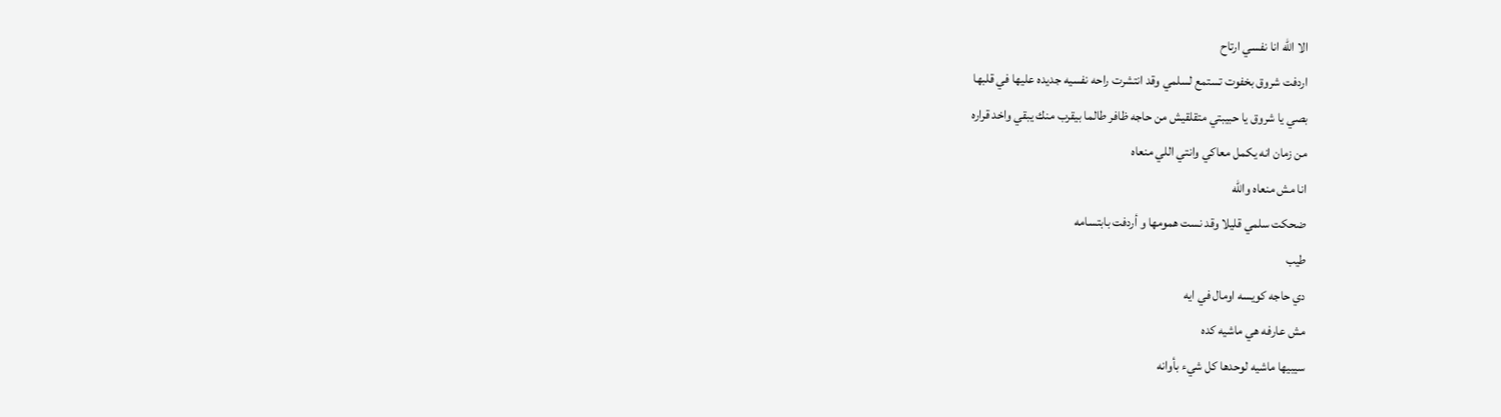الا الله انا نفسي ارتاح
اردفت شروق بخفوت تستمع لسلمي وقد انتشرت راحه نفسيه جديده عليها في قلبها
بصي يا شروق يا حبيبتي متقلقيش من حاجه ظافر طالما بيقرب منك يبقي واخد قراره
من زمان انه يكمل معاكي وانتي اللي منعاه
انا مش منعاه والله
ضحكت سلمي قليلا وقد نست همومها و أردفت بابتسامه
طيب
دي حاجه كويسه اومال في ايه
مش عارفه هي ماشيه كده
سيبيها ماشيه لوحدها كل شيء بأوانه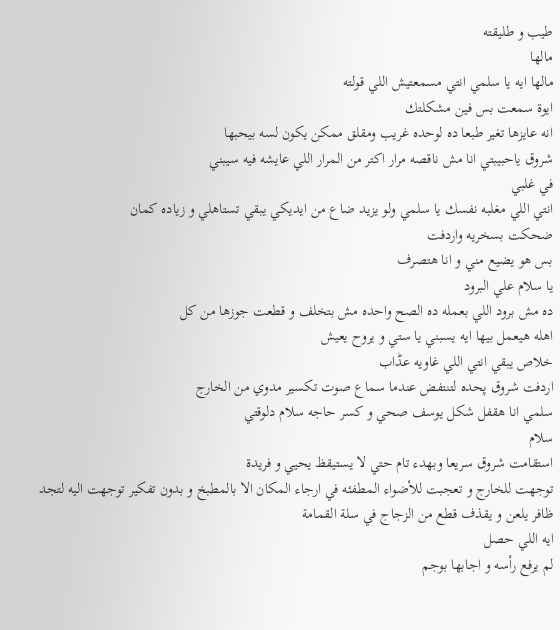طيب و طليقته
مالها
مالها ايه يا سلمي انتي مسمعتيش اللي قولته
ايوة سمعت بس فين مشكلتك
انه عايزها تغير طبعا ده لوحده غريب ومقلق ممكن يكون لسه بيحبها
شروق ياحبيبتي انا مش ناقصه مرار اكتر من المرار اللي عايشه فيه سيبني
في غلبي
انتي اللي مغلبه نفسك يا سلمي ولو يزيد ضاع من ايديكي يبقي تستاهلي و زياده كمان
ضحكت بسخريه واردفت
بس هو يضيع مني و انا هتصرف
يا سلام علي البرود
ده مش برود اللي بعمله ده الصح واحده مش بتخلف و قطعت جوزها من كل
اهله هيعمل بيها ايه يسبني يا ستي و يروح يعيش
خلاص يبقي انتي اللي غاويه عڈاب
اردفت شروق پحده لتنتفض عندما سماع صوت تكسير مدوي من الخارج
سلمي انا هقفل شكل يوسف صحي و كسر حاجه سلام دلوقتي
سلام
استقامت شروق سريعا وبهدء تام حتي لا يستيقظ يحيي و فريدة
توجهت للخارج و تعجبت للأضواء المطفئه في ارجاء المكان الا بالمطبخ و بدون تفكير توجهت اليه لتجد ظافر يلعن و يقذف قطع من الزجاج في سلة القمامة
ايه اللي حصل
لم يرفع رأسه و اجابها بوجم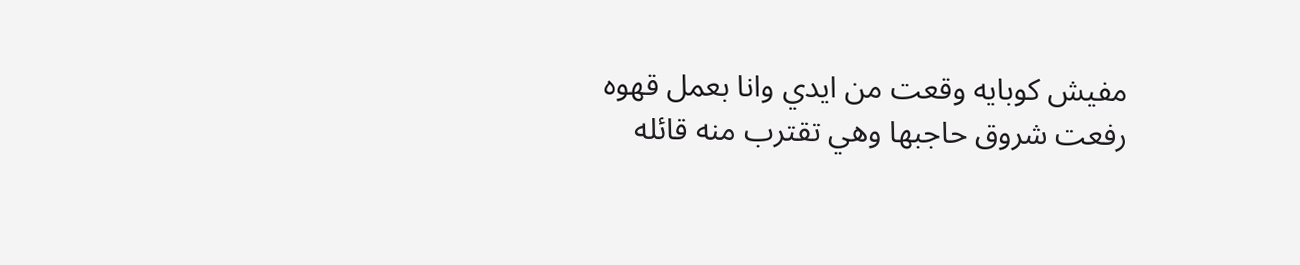مفيش كوبايه وقعت من ايدي وانا بعمل قهوه
رفعت شروق حاجبها وهي تقترب منه قائله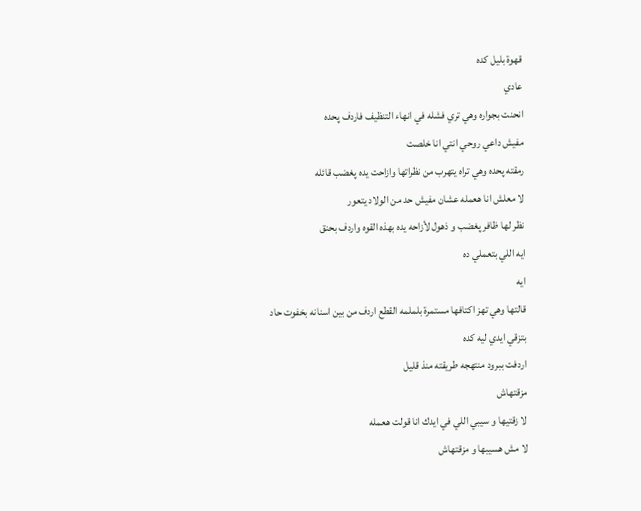قهوة بليل كده
عادي
انحنت بجواره وهي تري فشله في انهاء التنظيف فاردف پحده
مفيش داعي روحي انتي انا خلصت
رمقته پحده وهي تراه يتهرب من نظراتها وازاحت يده پغضب قائله
لا معلش انا هعمله عشان مفيش حد من الولاد يتعور
نظر لها ظافر پغضب و ذهول لأزاحه يده بهذه القوه واردف بحنق
ايه اللي بتعملي ده
ايه
قالتها وهي تهز اكتافها مستمرة بلملمه القطع اردف من بين اسنانه بخفوت حاد
بتزقي ايدي ليه كده
اردفت ببرود منتهجه طريقته منذ قليل
مزقتهاش
لا زقتيها و سيبي اللي في ايدك انا قولت هعمله
لا مش هسيبها و مزقتهاش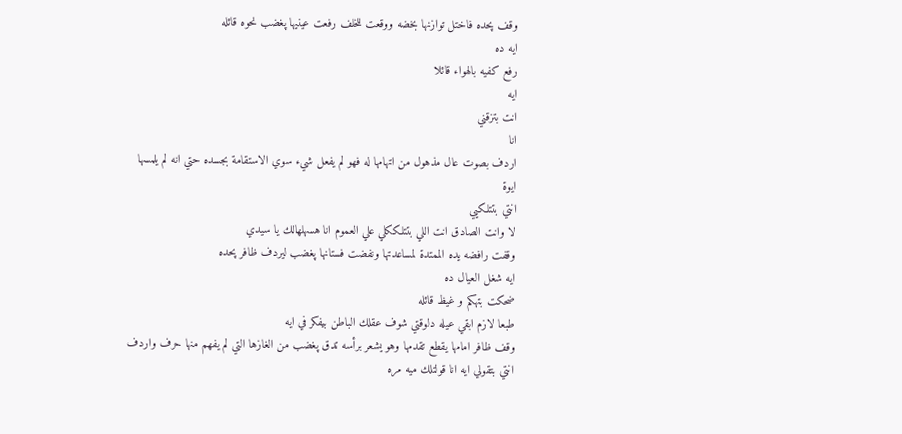وقف پحده فاختل توازنها بخضه ووقعت للخلف رفعت عينيها پغضب نحوه قائله
ايه ده
رفع كفيه بالهواء قائلا
ايه
انت بتزقني
انا
اردف بصوت عال مذهول من اتهامها له فهو لم يفعل شيء سوي الاستقامة بجسده حتي انه لم يلمسها
ايوة
انتي بتتلكيي
لا وانت الصادق انت اللي بتتلككلي علي العموم انا هسهلهالك يا سيدي
وقفت رافضه يده الممتدة لمساعدتها ونفضت فستانها پغضب ليردف ظافر پحده
ايه شغل العيال ده
ضحكت بتهكم و غيظ قائله
طبعا لازم ابقي عيله دلوقتي شوف عقلك الباطن بيفكر في ايه
وقف ظافر امامها يقطع تقدمها وهو يشعر برأسه تدق پغضب من الغازها التي لم يفهم منها حرف واردف
انتي بتقولي ايه انا قولتلك ميه مره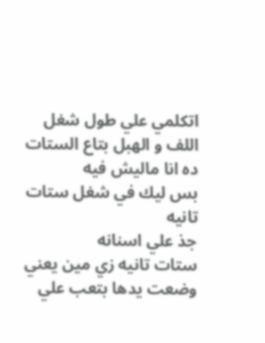اتكلمي علي طول شغل اللف و الهبل بتاع الستات ده انا ماليش فيه
بس ليك في شغل ستات تانيه
جذ علي اسنانه
ستات تانيه زي مين يعني
وضعت يدها بتعب علي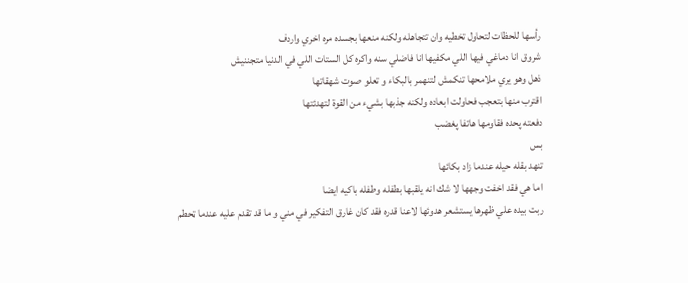رأسها للحظات لتحاول تخطيه وان تتجاهله ولكنه منعها بجسده مره اخري واردف
شروق انا دماغي فيها اللي مكفيها انا فاضلي سنه واكره كل الستات اللي في الدنيا متجننيش
ذهل وهو يري ملامحها تنكمش لتنهمر بالبكاء و تعلو صوت شهقاتها
اقترب منها بتعجب فحاولت ابعاده ولكنه جذبها بشيء من القوة لتهدئتها
دفعته پحده فقاومها هاتفا پغضب
بس
تنهد بقله حيله عندما زاد بكائها
اما هي فقد اخفت وجهها لا شك انه يلقبها بطفله وطفله باكيه ايضا
ربت بيده علي ظهرها يستشعر هدوئها لاعنا قدره فقد كان غارق التفكير في مني و ما قد تقدم عليه عندما ټحطم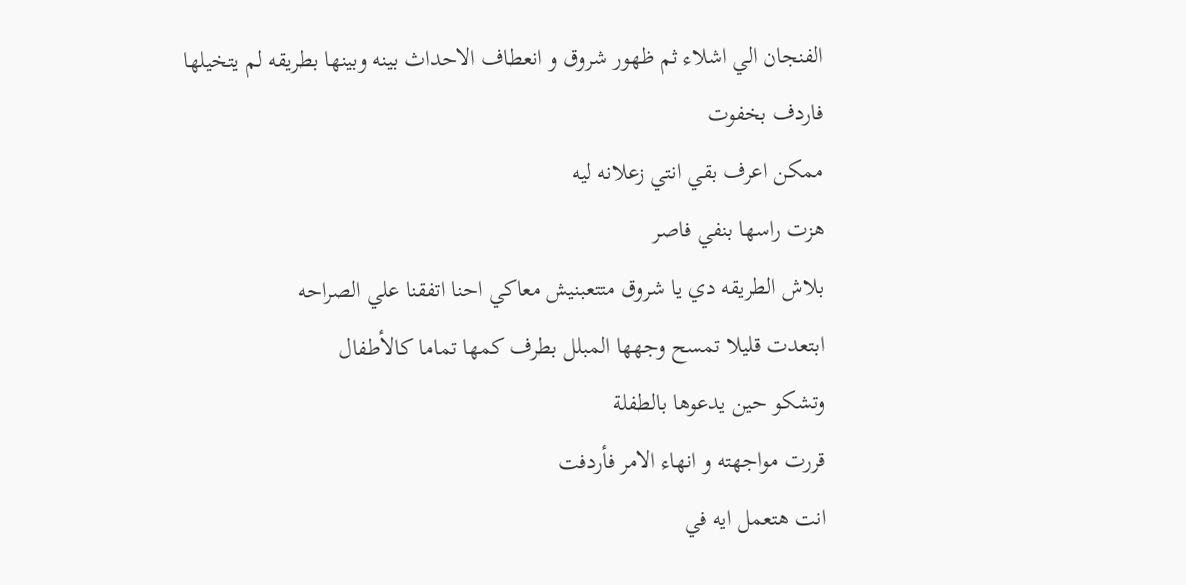الفنجان الي اشلاء ثم ظهور شروق و انعطاف الاحداث بينه وبينها بطريقه لم يتخيلها
فاردف بخفوت
ممكن اعرف بقي انتي زعلانه ليه
هزت راسها بنفي فاصر
بلاش الطريقه دي يا شروق متتعبنيش معاكي احنا اتفقنا علي الصراحه
ابتعدت قليلا تمسح وجهها المبلل بطرف كمها تماما كالأطفال
وتشكو حين يدعوها بالطفلة
قررت مواجهته و انهاء الامر فأردفت
انت هتعمل ايه في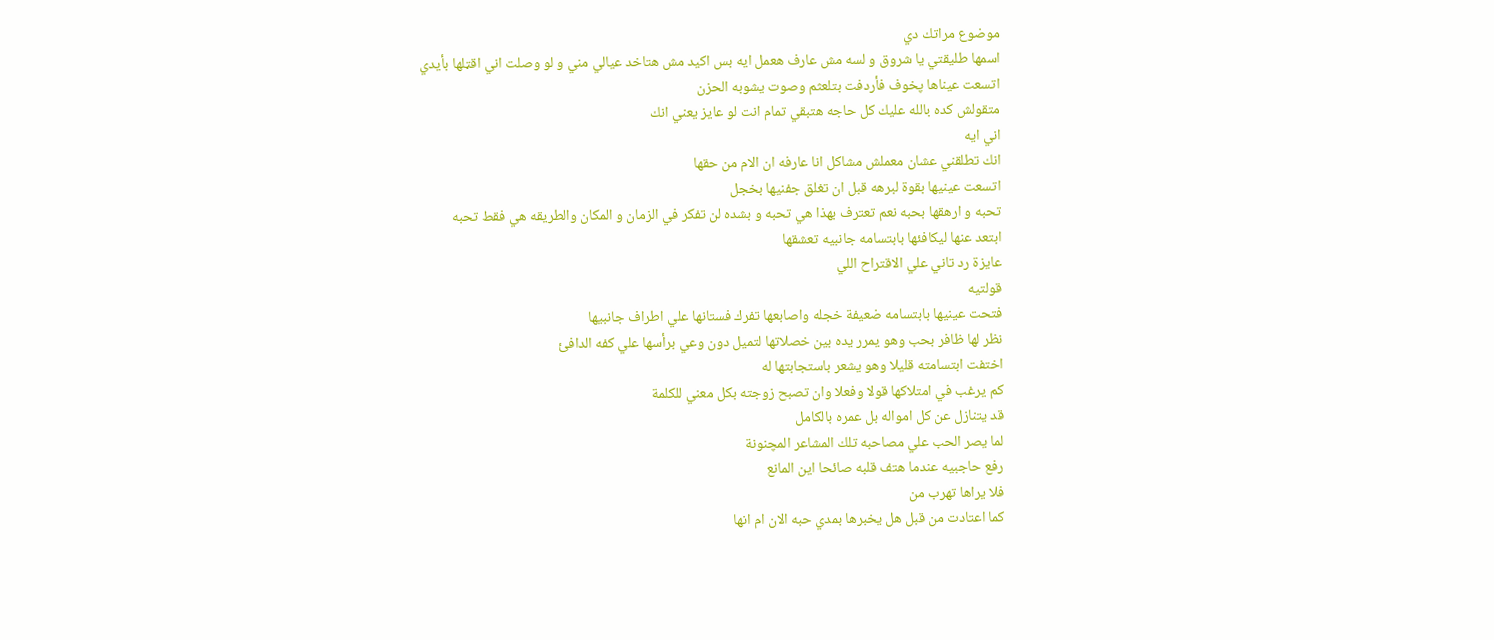موضوع مراتك دي
اسمها طليقتي يا شروق و لسه مش عارف هعمل ايه بس اكيد مش هتاخد عيالي مني و لو وصلت اني اقټلها بأيدي
اتسعت عيناها پخوف فأردفت بتلعثم وصوت يشوبه الحزن
متقولش كده بالله عليك كل حاجه هتبقي تمام انت لو عايز يعني انك
اني ايه
انك تطلقني عشان معملش مشاكل انا عارفه ان الام من حقها
اتسعت عينيها بقوة لبرهه قبل ان تغلق جفنيها بخجل
تحبه و ارهقها بحبه نعم تعترف بهذا هي تحبه و بشده لن تفكر في الزمان و المكان والطريقه هي فقط تحبه
ابتعد عنها ليكافئها بابتسامه جانبيه تعشقها
عايزة رد تاني علي الاقتراح اللي
قولتيه
فتحت عينيها بابتسامه ضعيفة خجله واصابعها تفرك فستانها علي اطراف جانبيها
نظر لها ظافر بحب وهو يمرر يده بين خصلاتها لتميل دون وعي برأسها علي كفه الدافئ
اختفت ابتسامته قليلا وهو يشعر باستجابتها له
كم يرغب في امتلاكها قولا وفعلا وان تصبح زوجته بكل معني للكلمة
قد يتنازل عن كل امواله بل عمره بالكامل
لما يصر الحب علي مصاحبه تلك المشاعر المچنونة
رفع حاجبيه عندما هتف قلبه صائحا اين المانع
فلا يراها تهرب من
كما اعتادت من قبل هل يخبرها بمدي حبه الان ام انها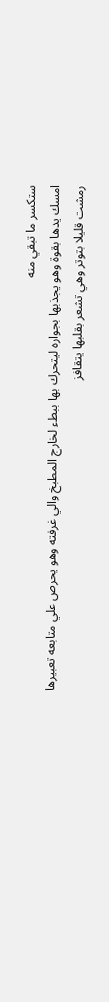ستكسر ما تبقي منه
امسك يدها بقوة وهو يجذبها بجواره ليتحرك بها ببطء لخارج المطبخ والي غرفته وهو يحرص علي متابعه تعبيرها
رمشت قليلا بتوتر وهي تشعر بقلبها يتقافز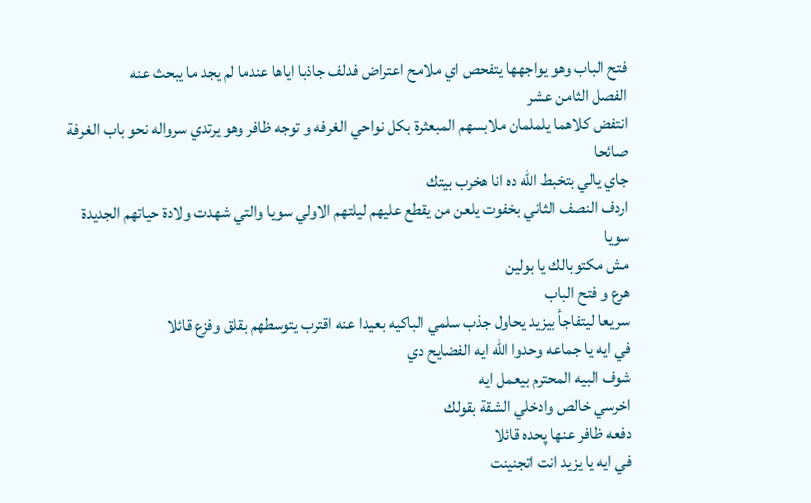فتح الباب وهو يواجهها يتفحص اي ملامح اعتراض فدلف جاذبا اياها عندما لم يجد ما يبحث عنه
الفصل الثامن عشر
انتفض كلاهما يلملمان ملابسهم المبعثرة بكل نواحي الغرفه و توجه ظافر وهو يرتدي سرواله نحو باب الغرفة صائحا
جاي يالي بتخبط الله ده انا هخرب بيتك
اردف النصف الثاني بخفوت يلعن من يقطع عليهم ليلتهم الاولي سويا والتي شهدت ولادة حياتهم الجديدة سويا
مش مكتوبالك يا بولين
هرع و فتح الباب
سريعا ليتفاجأ بيزيد يحاول جذب سلمي الباكيه بعيدا عنه اقترب يتوسطهم بقلق وفزع قائلا
في ايه يا جماعه وحدوا الله ايه الفضايح دي
شوف البيه المحترم بيعمل ايه
اخرسي خالص وادخلي الشقة بقولك
دفعه ظافر عنها پحده قائلا
في ايه يا يزيد انت اتجنينت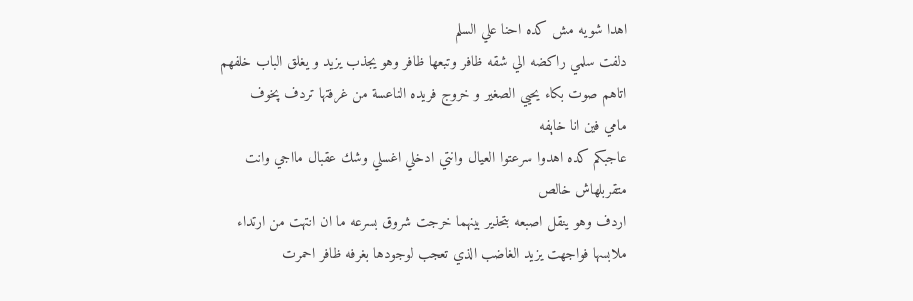اهدا شويه مش كده احنا علي السلم
دلفت سلمي راكضه الي شقه ظافر وتبعها ظافر وهو يجذب يزيد و يغلق الباب خلفهم
اتاهم صوت بكاء يحيي الصغير و خروج فريده الناعسة من غرفتها تردف پخوف
مامي فين انا خاېفه
عاجبكم كده اهدوا سرعتوا العيال وانتي ادخلي اغسلي وشك عقبال مااجي وانت متقربلهاش خالص
اردف وهو ينقل اصبعه بتحذير بينهما خرجت شروق بسرعه ما ان انتهت من ارتداء ملابسها فواجهت يزيد الغاضب الذي تعجب لوجودها بغرفه ظافر احمرت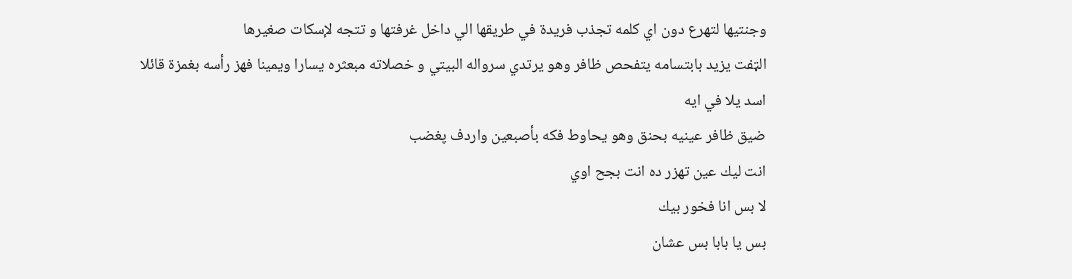وجنتيها لتهرع دون اي كلمه تجذب فريدة في طريقها الي داخل غرفتها و تتجه لإسكات صغيرها
الټفت يزيد بابتسامه يتفحص ظافر وهو يرتدي سرواله البيتي و خصلاته مبعثره يسارا ويمينا فهز رأسه بغمزة قائلا
اسد يلا في ايه
ضيق ظافر عينيه بحنق وهو يحاوط فكه بأصبعين واردف پغضب
انت ليك عين تهزر ده انت بجح اوي
لا بس انا فخور بيك
بس يا بابا بس عشان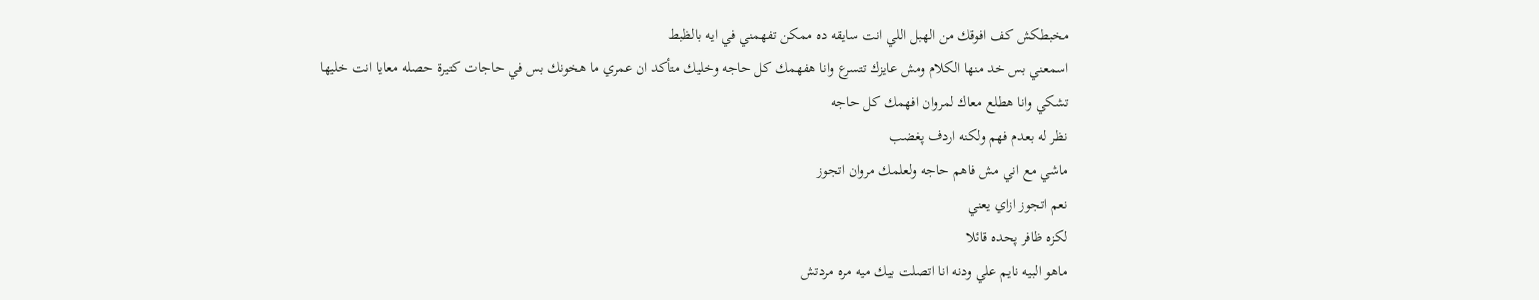مخبطكش كف افوقك من الهبل اللي انت سايقه ده ممكن تفهمني في ايه بالظبط
اسمعني بس خد منها الكلام ومش عايزك تتسرع وانا هفهمك كل حاجه وخليك متأكد ان عمري ما هخونك بس في حاجات كتيرة حصله معايا انت خليها تشكي وانا هطلع معاك لمروان افهمك كل حاجه
نظر له بعدم فهم ولكنه اردف پغضب
ماشي مع اني مش فاهم حاجه ولعلمك مروان اتجوز
نعم اتجوز ازاي يعني
لكزه ظافر پحده قائلا
ماهو البيه نايم علي ودنه انا اتصلت بيك ميه مره مردتش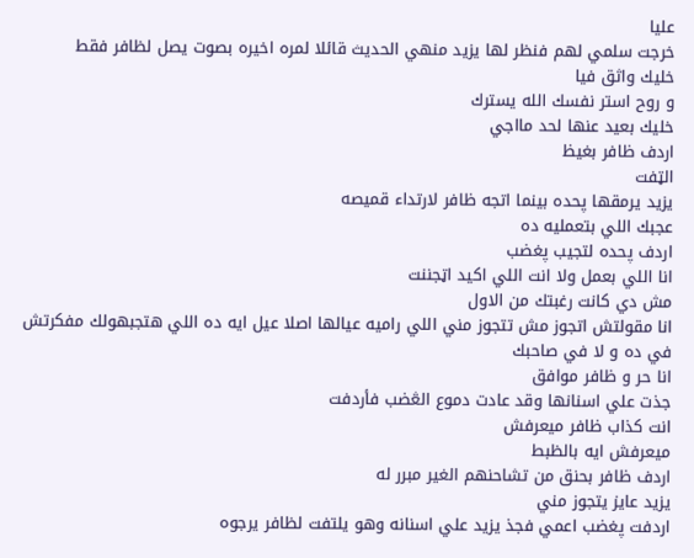عليا
خرجت سلمي لهم فنظر لها يزيد منهي الحديث قائلا لمره اخيره بصوت يصل لظافر فقط
خليك واثق فيا
و روح استر نفسك الله يسترك
خليك بعيد عنها لحد مااجي
اردف ظافر بغيظ
الټفت
يزيد يرمقها پحده بينما اتجه ظافر لارتداء قميصه
عجبك اللي بتعمليه ده
اردف پحده لتجيب پغضب
انا اللي بعمل ولا انت اللي اكيد اټجننت
مش دي كانت رغبتك من الاول
انا مقولتش اتجوز مش تتجوز مني اللي راميه عيالها اصلا عيل ايه ده اللي هتجبهولك مفكرتش في ده و لا في صاحبك
انا حر و ظافر موافق
جذت علي اسنانها وقد عادت دموع الڠضب فأردفت
انت كذاب ظافر ميعرفش
ميعرفش ايه بالظبط
اردف ظافر بحنق من تشاحنهم الغير مبرر له
يزيد عايز يتجوز مني
اردفت پغضب اعمي فجذ يزيد علي اسنانه وهو يلتفت لظافر يرجوه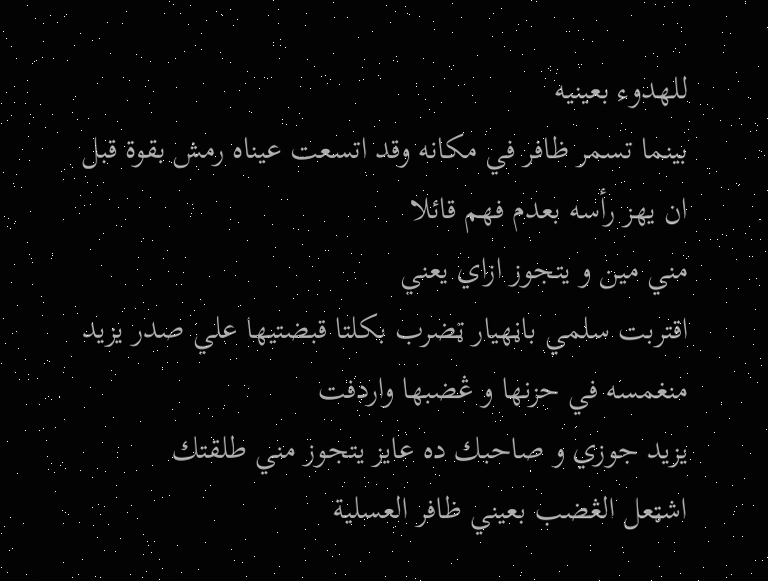للهدوء بعينيه
بينما تسمر ظافر في مكانه وقد اتسعت عيناه رمش بقوة قبل ان يهز رأسه بعدم فهم قائلا
مني مين و يتجوز ازاي يعني
اقتربت سلمي باڼهيار ټضرب بكلتا قبضتيها علي صدر يزيد منغمسه في حزنها و ڠضبها واردفت
يزيد جوزي و صاحبك ده عايز يتجوز مني طلقتك
اشټعل الڠضب بعيني ظافر العسلية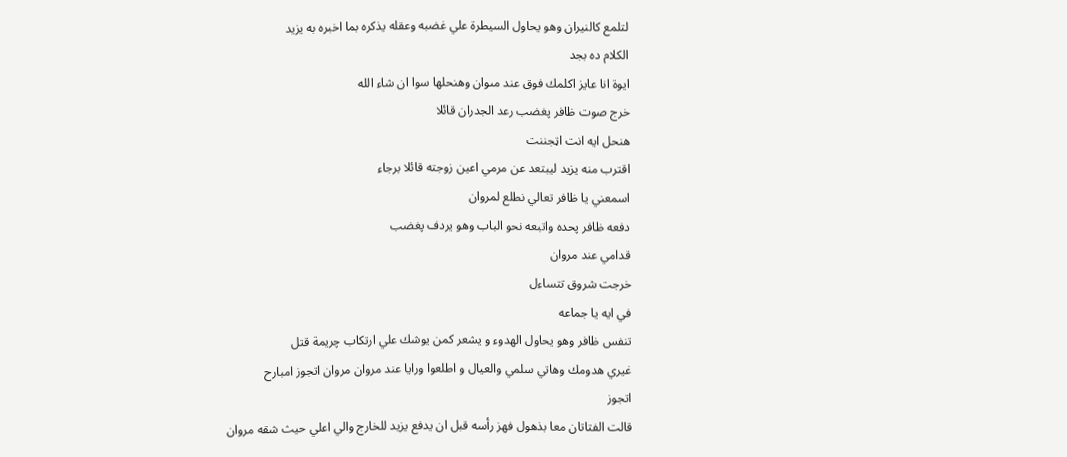لتلمع كالنيران وهو يحاول السيطرة علي غضبه وعقله يذكره بما اخبره به يزيد
الكلام ده بجد
ايوة انا عايز اكلمك فوق عند مىوان وهنحلها سوا ان شاء الله
خرج صوت ظافر پغضب رعد الجدران قائلا
هنحل ايه انت اټجننت
اقترب منه يزيد ليبتعد عن مرمي اعين زوجته قائلا برجاء
اسمعني يا ظافر تعالي نطلع لمروان
دفعه ظافر پحده واتبعه نحو الباب وهو يردف پغضب
قدامي عند مروان
خرجت شروق تتساءل
في ايه يا جماعه
تنفس ظافر وهو يحاول الهدوء و يشعر كمن يوشك علي ارتكاب چريمة قتل
غيري هدومك وهاتي سلمي والعيال و اطلعوا ورايا عند مروان مروان اتجوز امبارح
اتجوز
قالت الفتاتان معا بذهول فهز رأسه قبل ان يدفع يزيد للخارج والي اعلي حيث شقه مروان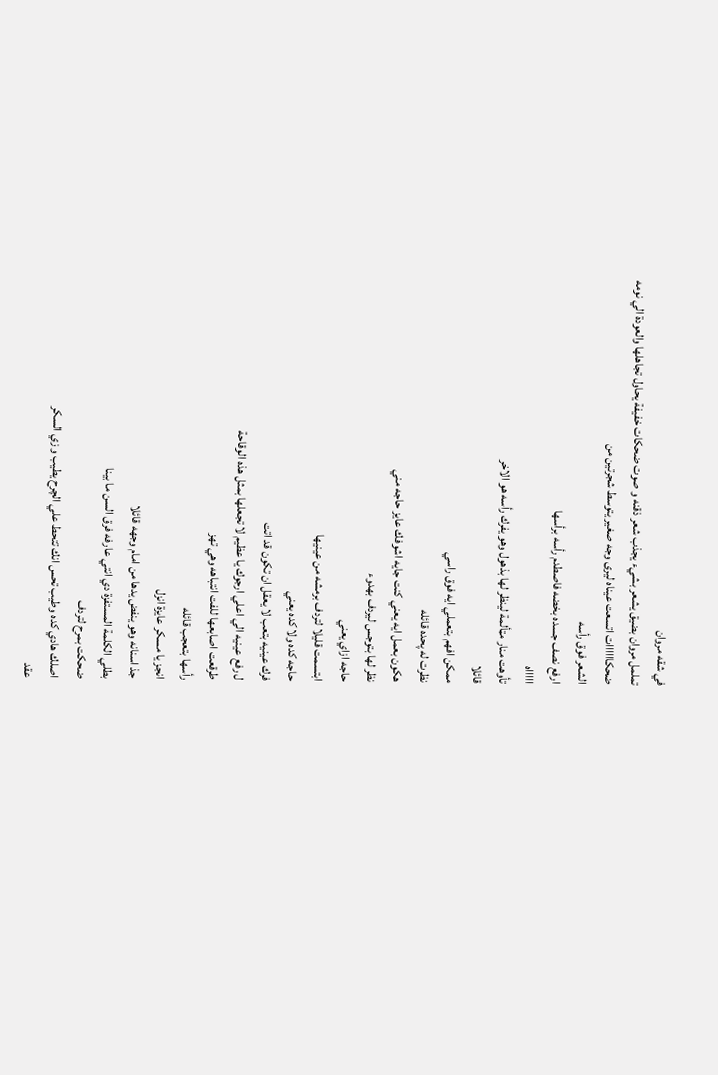في شقه مروان
تململ مروان بضيق يشعر بشيء يجذب شعر ذقنه و صوت ضحكات خفيفة يحاول تجاهلها والعودة الي نومه
ضحكاااااات اتسعت عيناه ليرى وجه صغير يتوسط شجرتين من
الشعر فوق رأسه
ارفع نصف جسده بخضه فاصطدم رأسه برأسها
اااااه
تأوهت منار مټألمة لينظر لها بذهول وهو يفرك رأسه هو الاخر
قائلا
ممكن افهم بتعملي ايه فوق راسي
نظرت له پحده قائله
هكون بعمل ايه يعني كنت جايه اشوفك عايز حاجه مني
نظر لها بتوجس ليردف بهدوء
حاجه ازاي يعني
ابتسمت قليلا لتردف برمشه من عينيها
حاجه كده ولا كده يعني
فرك عينيه بتعب لا يعقل ان تكون قد اتت
ل رفع عينيه الي اعلي ارجوك يا عظيم لا تجعلها بمثل هذه الوقاحة
طرقعت اصابعها للفت انتباهه وهي تهز
رأسها بتعجب قائله
انجز يا مسكر عايزة انزل
جذ اسنانه وهو ينفض يدها من امام وجهه قائلا
بطلي الكلمة المستفزة دي انتي عارفه فرق السن ما بينا
ضحكت بمرح لتردف
اصلك هادي كده وطيب تحس انك تتحط علي الچرح يطيب و زي السكر
عقد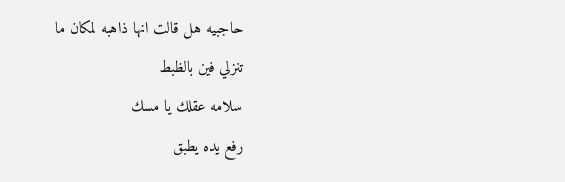حاجبيه هل قالت انها ذاهبه لمكان ما
تنزلي فين بالظبط
سلامه عقلك يا مسك
رفع يده يطبق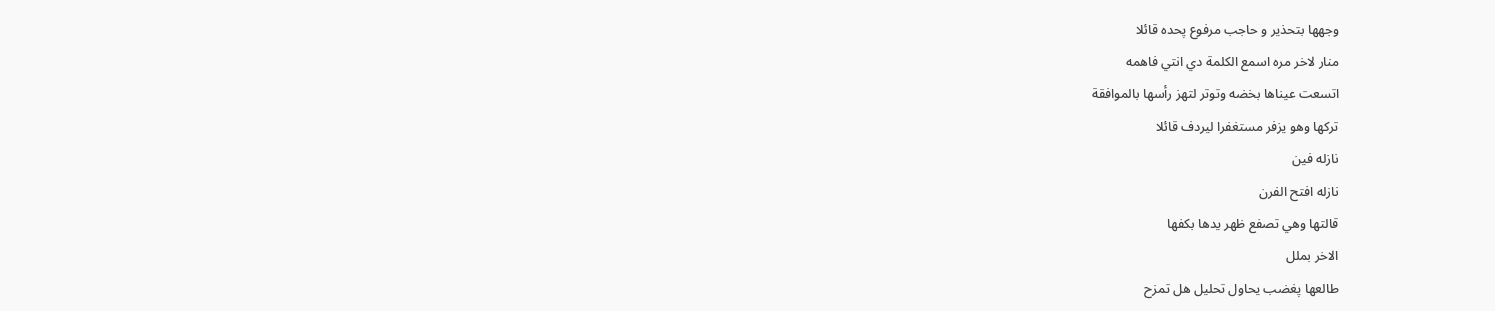وجهها بتحذير و حاجب مرفوع پحده قائلا
منار لاخر مره اسمع الكلمة دي انتي فاهمه
اتسعت عيناها بخضه وتوتر لتهز رأسها بالموافقة
تركها وهو يزفر مستغفرا ليردف قائلا
نازله فين
نازله افتح الفرن
قالتها وهي تصفع ظهر يدها بكفها
الاخر بملل
طالعها پغضب يحاول تحليل هل تمزح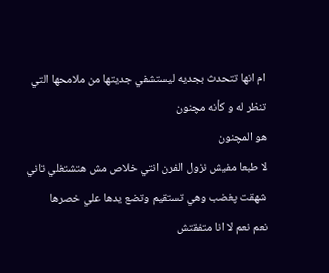ام انها تتحدث بجديه ليستشفي جديتها من ملامحها التي تنظر له و كأنه مچنون
هو المچنون
لا طبعا مفيش نزول الفرن انتي خلاص مش هتشتغلي تاني
شهقت پغضب وهي تستقيم وتضع يدها علي خصرها
نعم نعم لا انا متفقتش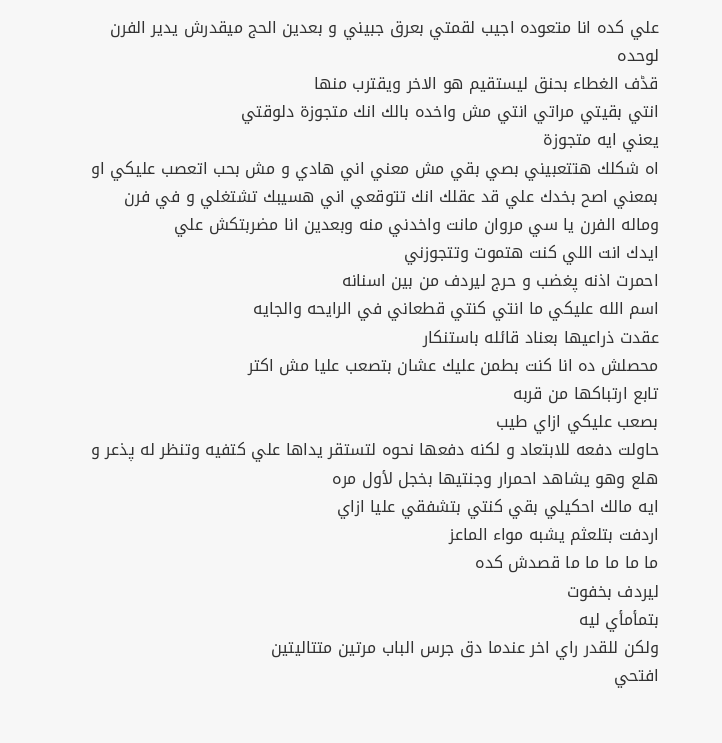علي كده انا متعوده اجيب لقمتي بعرق جبيني و بعدين الحج ميقدرش يدير الفرن لوحده
قڈف الغطاء بحنق ليستقيم هو الاخر ويقترب منها
انتي بقيتي مراتي انتي مش واخده بالك انك متجوزة دلوقتي
يعني ايه متجوزة
اه شكلك هتتعبيني بصي بقي مش معني اني هادي و مش بحب اتعصب عليكي او بمعني اصح بخدك علي قد عقلك انك تتوقعي اني هسيبك تشتغلي و في فرن
وماله الفرن يا سي مروان مانت واخدني منه وبعدين انا مضربتكش علي
ايدك انت اللي كنت ھتموت وتتجوزني
احمرت اذنه پغضب و حرج ليردف من بين اسنانه
اسم الله عليكي ما انتي كنتي قطعاني في الرايحه والجايه
عقدت ذراعيها بعناد قائله باستنكار
محصلش ده انا كنت بطمن عليك عشان بتصعب عليا مش اكتر
تابع ارتباكها من قربه
بصعب عليكي ازاي طيب
حاولت دفعه للابتعاد و لكنه دفعها نحوه لتستقر يداها علي كتفيه وتنظر له پذعر و هلع وهو يشاهد احمرار وجنتيها بخجل لأول مره
ايه مالك احكيلي بقي كنتي بتشفقي عليا ازاي
اردفت بتلعثم يشبه مواء الماعز
ما ما ما ما ما قصدش كده
ليردف بخفوت
بتمأمأي ليه
ولكن للقدر راي اخر عندما دق جرس الباب مرتين متتاليتين
افتحي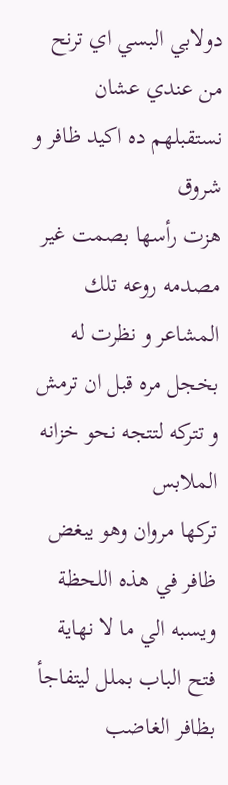دولابي البسي اي ترنح من عندي عشان نستقبلهم ده اكيد ظافر و شروق
هزت رأسها بصمت غير مصدمه روعه تلك المشاعر و نظرت له بخجل مره قبل ان ترمش و تتركه لتتجه نحو خزانه الملابس
تركها مروان وهو يبغض ظافر في هذه اللحظة ويسبه الي ما لا نهاية فتح الباب بملل ليتفاجأ بظافر الغاضب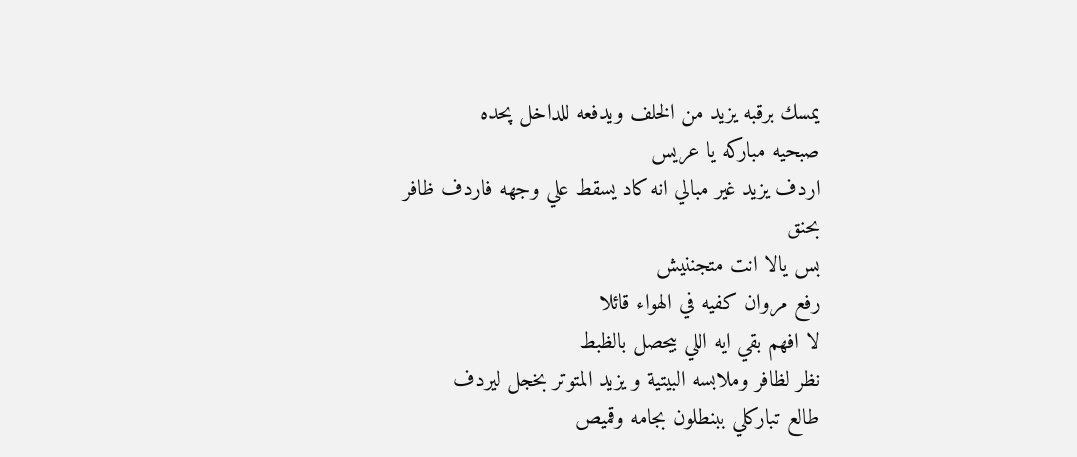يمسك برقبه يزيد من الخلف ويدفعه للداخل پحده
صبحيه مباركه يا عريس
اردف يزيد غير مبالي انه كاد يسقط علي وجهه فاردف ظافر بحنق
بس يالا انت متجننيش
رفع مروان كفيه في الهواء قائلا
لا افهم بقي ايه اللي بيحصل بالظبط
نظر لظافر وملابسه البيتية و يزيد المتوتر بخجل ليردف
طالع تباركلي ببنطلون بجامه وقميص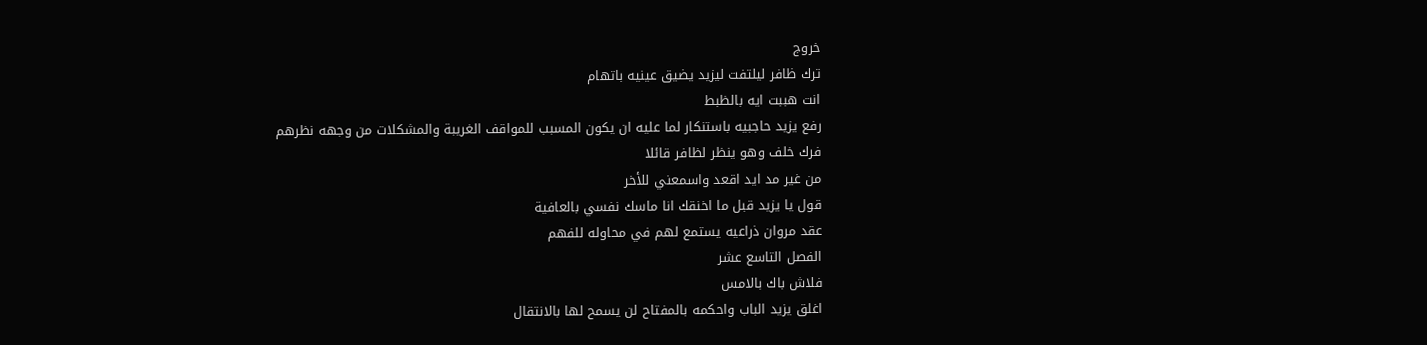خروج
ترك ظافر ليلتفت ليزيد يضيق عينيه باتهام
انت هببت ايه بالظبط
رفع يزيد حاجبيه باستنكار لما عليه ان يكون المسبب للمواقف الغريبة والمشكلات من وجهه نظرهم
فرك خلف وهو ينظر لظافر قائلا
من غير مد ايد اقعد واسمعني للأخر
قول يا يزيد قبل ما اخنقك انا ماسك نفسي بالعافية
عقد مروان ذراعيه يستمع لهم في محاوله للفهم
الفصل التاسع عشر
فلاش باك بالامس
اغلق يزيد الباب واحكمه بالمفتاح لن يسمح لها بالانتقال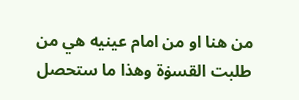من هنا او من امام عينيه هي من طلبت القسۏة وهذا ما ستحصل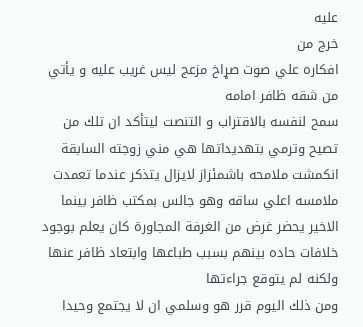عليه
خرج من
افكاره علي صوت صړاخ مزعج ليس غريب عليه و يأتي من شقه ظافر امامه
سمح لنفسه بالاقتراب و التنصت ليتأكد ان تلك من تصيح وترمي بتهديداتها هي مني زوجته السابقة
انكمشت ملامحه باشمئزاز لايزال يتذكر عندما تعمدت ملامسه اعلي ساقه وهو جالس بمكتب ظافر بينما الاخير يحضر غرض من الغرفة المجاورة كان يعلم بوجود خلافات حاده بينهم بسبب طباعها وابتعاد ظافر عنها ولكنه لم يتوقع جراءتها
ومن ذلك اليوم قرر هو وسلمي ان لا يجتمع وحيدا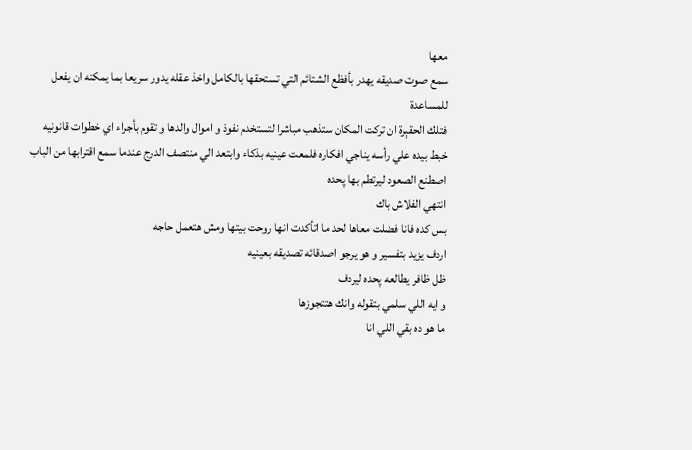معها
سمع صوت صديقه يهدر بأفظع الشتائم التي تستحقها بالكامل واخذ عقله يدور سريعا بما يمكنه ان يفعل
للمساعدة
فتلك الحقېرة ان تركت المكان ستذهب مباشرا لتستخدم نفوذ و اموال والدها و تقوم بأجراء اي خطوات قانونيه
خبط بيده علي رأسه يناجي افكاره فلمعت عينيه بذكاء وابتعد الي منتصف الدرج عندما سمع اقترابها من الباب
اصطنع الصعود ليرتطم بها پحده
انتهي الفلاش باك
بس كده فانا فضلت معاها لحد ما اتأكدت انها روحت بيتها ومش هتعمل حاجه
اردف يزيد بتفسير و هو يرجو اصدقائه تصديقه بعينيه
ظل ظافر يطالعه پحده ليردف
و ايه اللي سلمي بتقوله وانك هتتجوزها
ما هو ده بقي اللي انا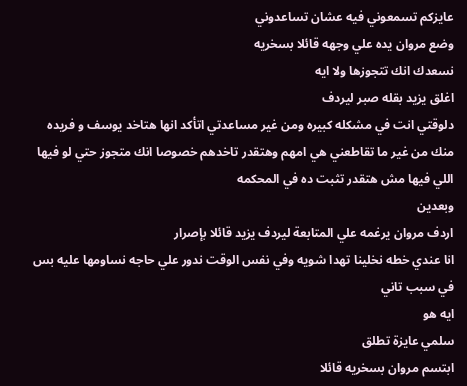عايزكم تسمعوني فيه عشان تساعدوني
وضع مروان يده علي وجهه قائلا بسخريه
نسعدك انك تتجوزها ولا ايه
اغلق يزيد بقله صبر ليردف
دلوقتي انت في مشكله كبيره ومن غير مساعدتي اتأكد انها هتاخد يوسف و فريده منك من غير ما تقاطعني هي امهم وهتقدر تاخدهم خصوصا انك متجوز حتي لو فيها اللي فيها مش هتقدر تثبت ده في المحكمه
وبعدين
اردف مروان يرغمه علي المتابعة ليردف يزيد قائلا بإصرار
انا عندي خطه نخلينا تهدا شويه وفي نفس الوقت ندور علي حاجه نساومها عليه بس في سبب تاني
ايه هو
سلمي عايزة تطلق
ابتسم مروان بسخريه قائلا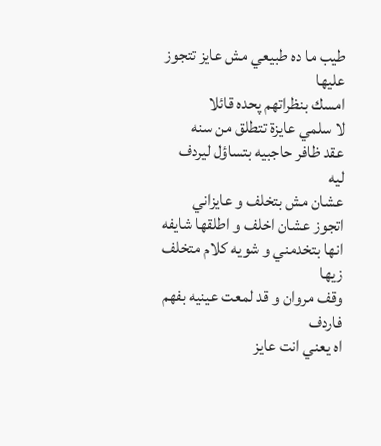طيب ما ده طبيعي مش عايز تتجوز عليها
امسك بنظراتهم پحده قائلا
لا سلمي عايزة تتطلق من سنه
عقد ظافر حاجبيه بتساؤل ليردف
ليه
عشان مش بتخلف و عايزاني
اتجوز عشان اخلف و اطلقها شايفه انها بتخدمني و شويه كلام متخلف زيها
وقف مروان و قد لمعت عينيه بفهم فاردف
اه يعني انت عايز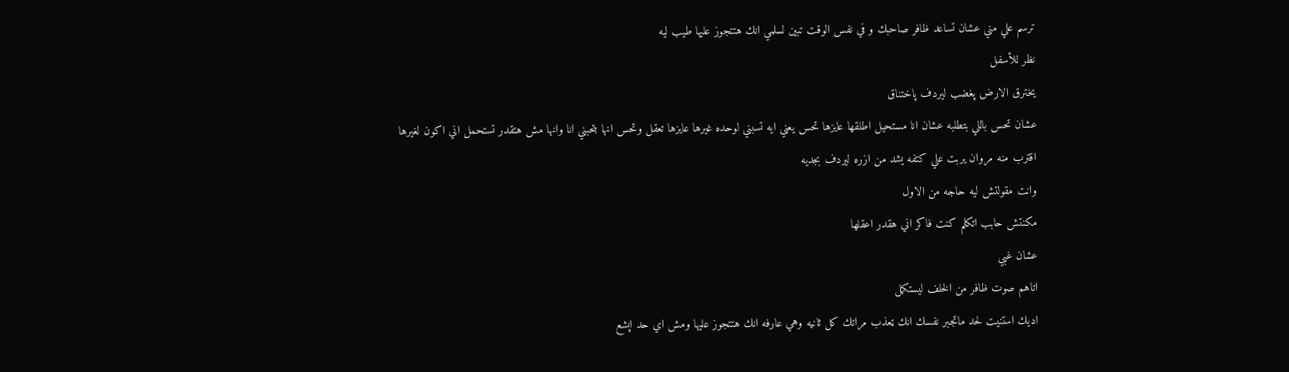ترسم علي مني عشان تساعد ظافر صاحبك و في نفس الوقت تبين لسلمي انك هتتجوز عليها طيب ليه
نظر للأسفل
يخترق الارض پغضب ليردف پاختناق
عشان تحس باللي بتطلبه عشان انا مستحيل اطلقها عايزها تحس يعني ايه تسبني لوحده غيرها عايزها تعقل وتحس انها بتحبني انا وانها مش هتقدر تستحمل اني اكون لغيرها
اقترب منه مروان يربت علي كتفه يشد من ازره ليردف بجديه
وانت مقولتش ليه حاجه من الاول
مكنتش حابب اتكلم كنت فاكر اني هقدر اعقلها
عشان غبي
اتاهم صوت ظافر من الخلف ليستكمل
اديك استنيت لحد ماتجبر نفسك انك ټعذب مراتك كل ثانيه وهي عارفه انك هتتجوز عليها ومش اي حد اپشع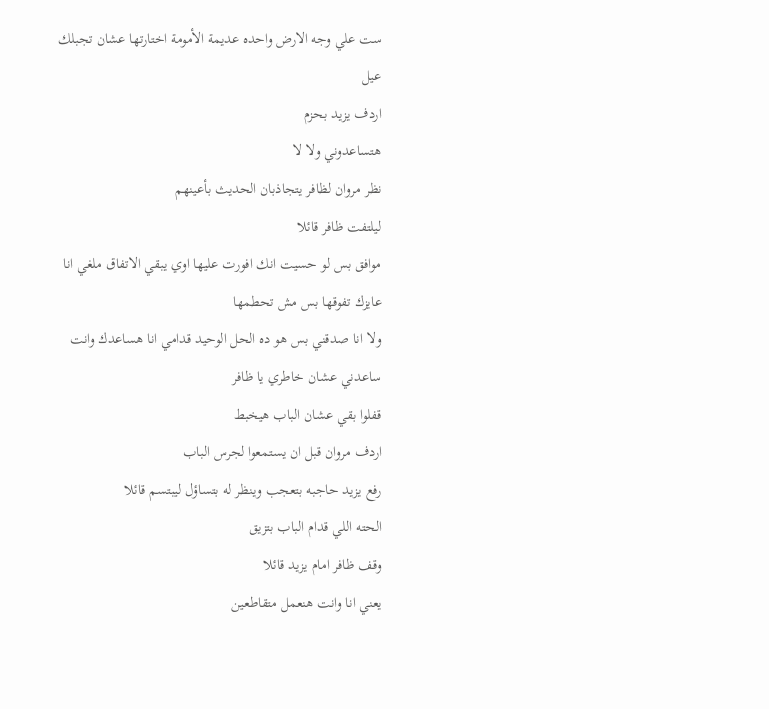ست علي وجه الارض واحده عديمة الأمومة اختارتها عشان تجبلك عيل
اردف يزيد بحزم
هتساعدوني ولا لا
نظر مروان لظافر يتجاذبان الحديث بأعينهم
ليلتفت ظافر قائلا
موافق بس لو حسيت انك افورت عليها اوي يبقي الاتفاق ملغي انا عايزك تفوقها بس مش تحطمها
ولا انا صدقني بس هو ده الحل الوحيد قدامي انا هساعدك وانت ساعدني عشان خاطري يا ظافر
قفلوا بقي عشان الباب هيخبط
اردف مروان قبل ان يستمعوا لجرس الباب
رفع يزيد حاجبه بتعجب وينظر له بتساؤل ليبتسم قائلا
الحته اللي قدام الباب بتزيق
وقف ظافر امام يزيد قائلا
يعني انا وانت هنعمل متقاطعين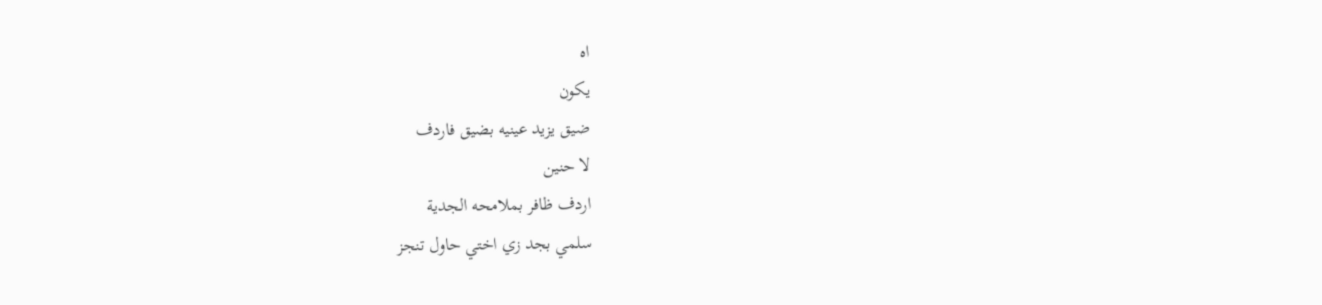اه
يكون
ضيق يزيد عينيه بضيق فاردف
لا حنين
اردف ظافر بملامحه الجدية
سلمي بجد زي اختي حاول تنجز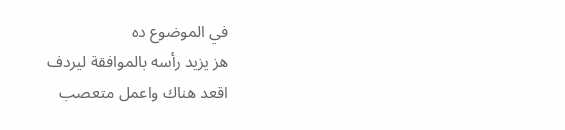في الموضوع ده
هز يزيد رأسه بالموافقة ليردف
اقعد هناك واعمل متعصب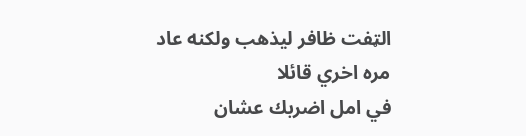الټفت ظافر ليذهب ولكنه عاد مره اخري قائلا
في امل اضربك عشان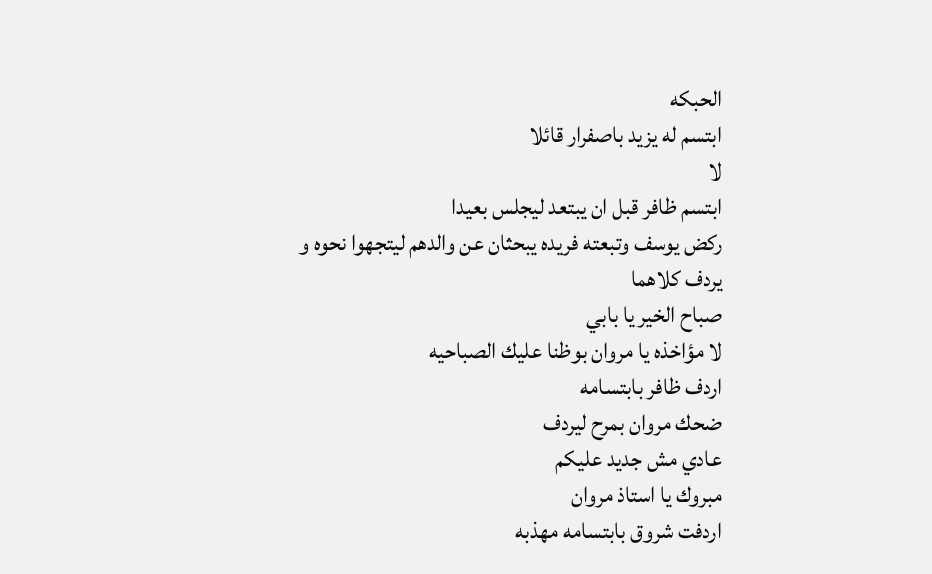الحبكه
ابتسم له يزيد باصفرار قائلا
لا
ابتسم ظافر قبل ان يبتعد ليجلس بعيدا
ركض يوسف وتبعته فريده يبحثان عن والدهم ليتجهوا نحوه و يردف كلاهما
صباح الخير يا بابي
لا مؤاخذه يا مروان بوظنا عليك الصباحيه
اردف ظافر بابتسامه
ضحك مروان بمرح ليردف
عادي مش جديد عليكم
مبروك يا استاذ مروان
اردفت شروق بابتسامه مهذبه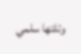وتلتها سلمي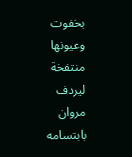بخفوت وعيونها منتفخة ليردف مروان بابتسامه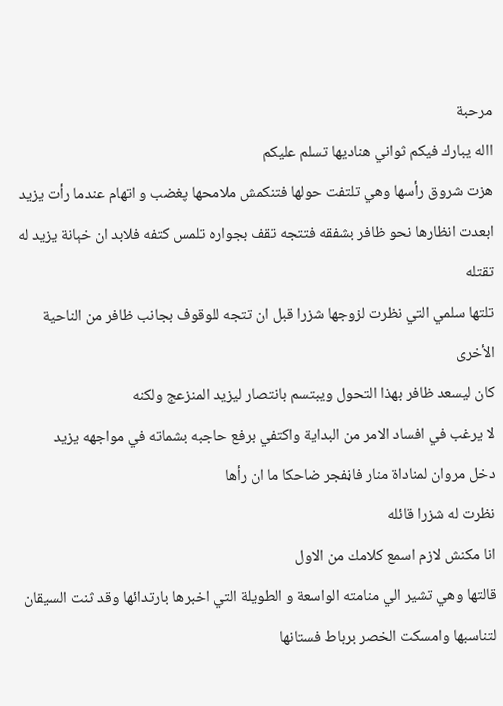مرحبة
االه يبارك فيكم ثواني هناديها تسلم عليكم
هزت شروق رأسها وهي تلتفت حولها فتنكمش ملامحها پغضب و اتهام عندما رأت يزيد ابعدت انظارها نحو ظافر بشفقه فتتجه تقف بجواره تلمس كتفه فلابد ان خېانة يزيد له تقتله
تلتها سلمي التي نظرت لزوجها شزرا قبل ان تتجه للوقوف بجانب ظافر من الناحية الأخرى
كان ليسعد ظافر بهذا التحول ويبتسم بانتصار ليزيد المنزعج ولكنه
لا يرغب في افساد الامر من البداية واكتفي برفع حاجبه بشماته في مواجهه يزيد
دخل مروان لمناداة منار فاڼفجر ضاحكا ما ان رأها
نظرت له شزرا قائله
انا مكنش لازم اسمع كلامك من الاول
قالتها وهي تشير الي منامته الواسعة و الطويلة التي اخبرها بارتدائها وقد ثنت السيقان لتناسبها وامسكت الخصر برباط فستانها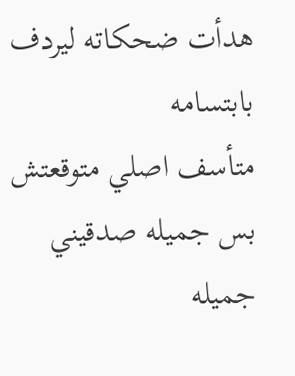هدأت ضحكاته ليردف بابتسامه
متأسف اصلي متوقعتش بس جميله صدقيني
جميله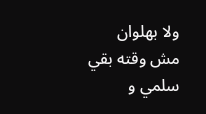ولا بهلوان
مش وقته بقي سلمي و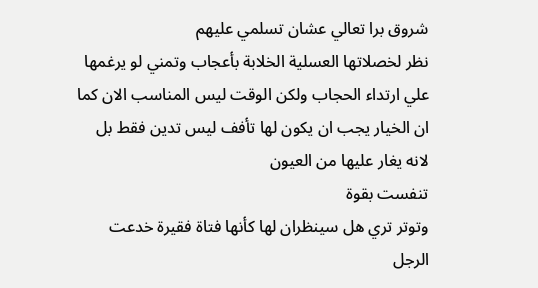شروق برا تعالي عشان تسلمي عليهم
نظر لخصلاتها العسلية الخلابة بأعجاب وتمني لو يرغمها علي ارتداء الحجاب ولكن الوقت ليس المناسب الان كما ان الخيار يجب ان يكون لها تأفف ليس تدين فقط بل لانه يغار عليها من العيون
تنفست بقوة
وتوتر تري هل سينظران لها كأنها فتاة فقيرة خدعت الرجل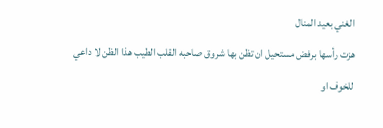الغني بعيد المنال
هزت رأسها برفض مستحيل ان تظن بها شروق صاحبه القلب الطيب هذا الظن لا داعي للخوف او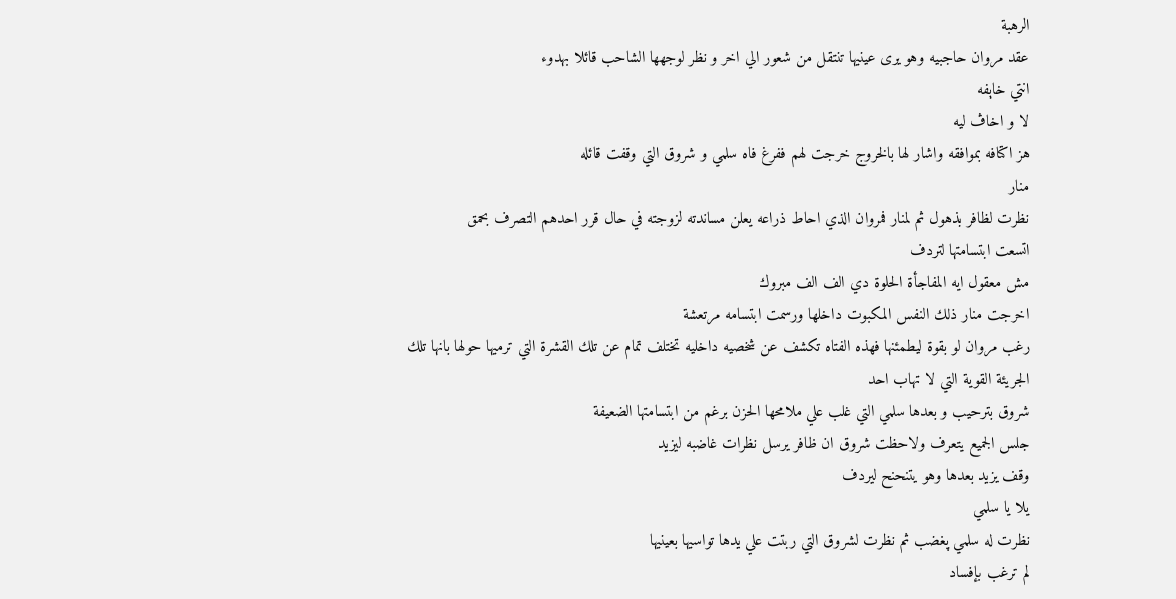الرهبة
عقد مروان حاجبيه وهو يرى عينيها تنتقل من شعور الي اخر و نظر لوجهها الشاحب قائلا بهدوء
انتي خاېفه
لا و اخاڤ ليه
هز اكتافه بموافقه واشار لها بالخروج خرجت لهم ففرغ فاه سلمي و شروق التي وقفت قائله
منار
نظرت لظافر بذهول ثم لمنار فمروان الذي احاط ذراعه يعلن مساندته لزوجته في حال قرر احدهم التصرف بحمق
اتسعت ابتسامتها لتردف
مش معقول ايه المفاجأة الحلوة دي الف الف مبروك
اخرجت منار ذلك النفس المكبوت داخلها ورسمت ابتسامه مرتعشة
رغب مروان لو بقوة ليطمئنها فهذه الفتاه تكشف عن شخصيه داخليه تختلف تمام عن تلك القشرة التي ترميها حولها بانها تلك الجريئة القوية التي لا تهاب احد
شروق بترحيب و بعدها سلمي التي غلب علي ملامحها الحزن برغم من ابتسامتها الضعيفة
جلس الجميع يتعرف ولاحظت شروق ان ظافر يرسل نظرات غاضبه ليزيد
وقف يزيد بعدها وهو يتنحنح ليردف
يلا يا سلمي
نظرت له سلمي پغضب ثم نظرت لشروق التي ربتت علي يدها تواسيها بعينيها
لم ترغب بإفساد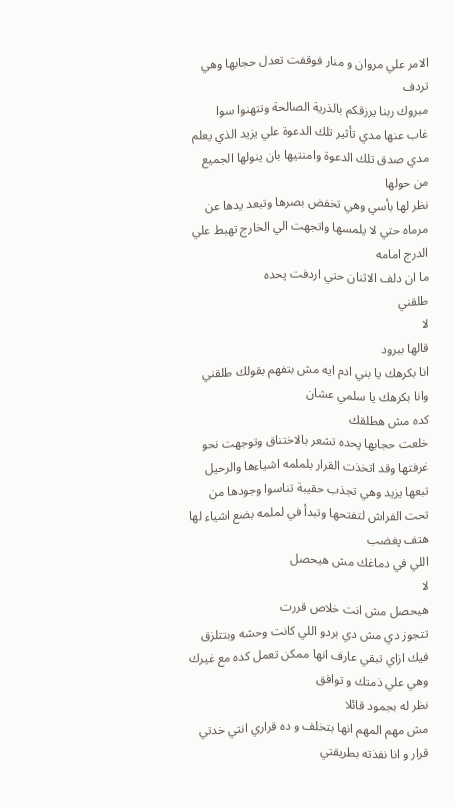الامر علي مروان و منار فوقفت تعدل حجابها وهي تردف
مبروك ربنا يرزقكم بالذرية الصالحة وتتهنوا سوا
غاب عنها مدي تأثير تلك الدعوة علي يزيد الذي يعلم مدي صدق تلك الدعوة وامنتيها بان ينولها الجميع من حولها
نظر لها بأسي وهي تخفض بصرها وتبعد يدها عن مرماه حتي لا يلمسها واتجهت الي الخارج تهبط علي الدرج امامه
ما ان دلف الاثنان حتي اردفت پحده
طلقني
لا
قالها ببرود
انا بكرهك يا بني ادم ايه مش بتفهم بقولك طلقني
وانا بكرهك يا سلمي عشان
كده مش هطلقك
خلعت حجابها پحده تشعر بالاختناق وتوجهت نحو غرفتها وقد اتخذت القرار بلملمه اشياءها والرحيل
تبعها يزيد وهي تجذب حقيبة تناسوا وجودها من تحت الفراش لتفتحها وتبدأ في لملمه بضع اشياء لها هتف پغضب
اللي في دماغك مش هيحصل
لا
هيحصل مش انت خلاص قررت
تتجوز دي مش دي بردو اللي كانت وحشه وبتتلزق فيك ازاي تبقي عارف انها ممكن تعمل كده مع غيرك
وهي علي ذمتك و توافق
نظر له بجمود قائلا
مش مهم المهم انها بتخلف و ده قراري انتي خدتي قرار و انا نفذته بطريقتي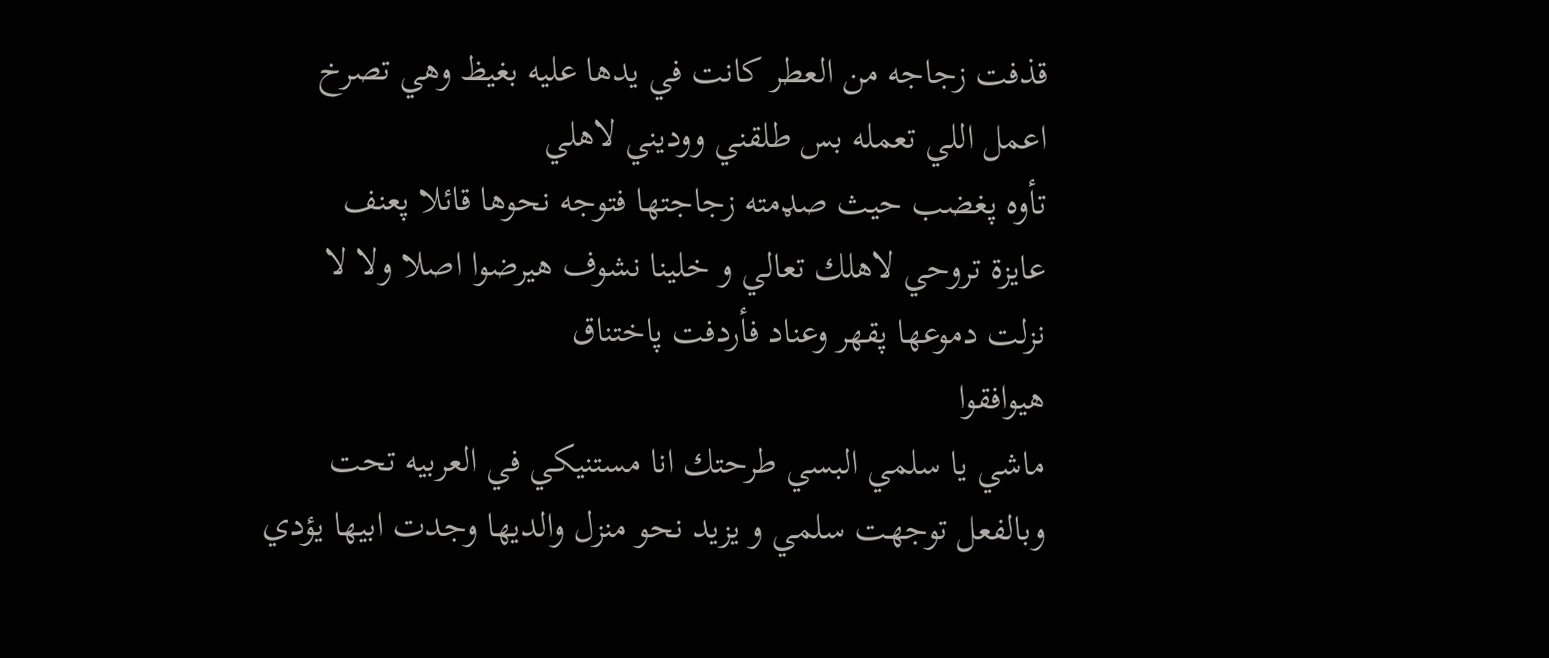قذفت زجاجه من العطر كانت في يدها عليه بغيظ وهي تصرخ
اعمل اللي تعمله بس طلقني ووديني لاهلي
تأوه پغضب حيث صډمته زجاجتها فتوجه نحوها قائلا پعنف
عايزة تروحي لاهلك تعالي و خلينا نشوف هيرضوا اصلا ولا لا
نزلت دموعها پقهر وعناد فأردفت پاختناق
هيوافقوا
ماشي يا سلمي البسي طرحتك انا مستنيكي في العربيه تحت
وبالفعل توجهت سلمي و يزيد نحو منزل والديها وجدت ابيها يؤدي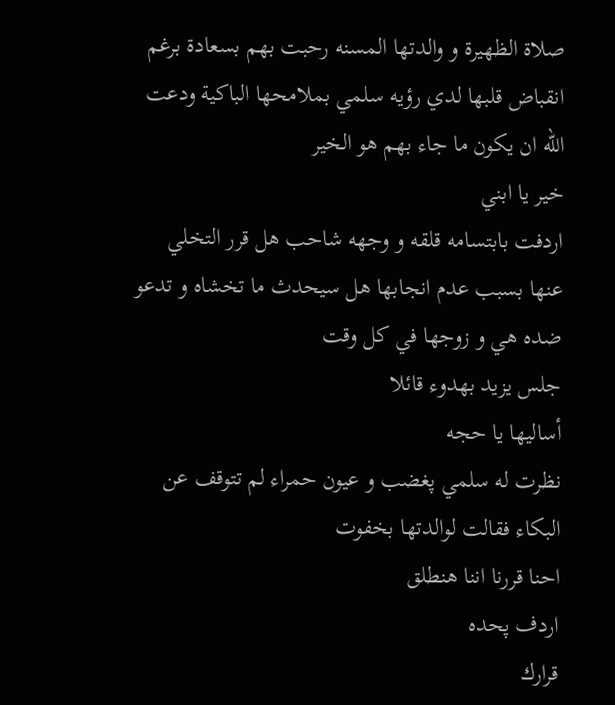صلاة الظهيرة و والدتها المسنه رحبت بهم بسعادة برغم انقباض قلبها لدي رؤيه سلمي بملامحها الباكية ودعت الله ان يكون ما جاء بهم هو الخير
خير يا ابني
اردفت بابتسامه قلقه و وجهه شاحب هل قرر التخلي عنها بسبب عدم انجابها هل سيحدث ما تخشاه و تدعو ضده هي و زوجها في كل وقت
جلس يزيد بهدوء قائلا
أساليها يا حجه
نظرت له سلمي پغضب و عيون حمراء لم تتوقف عن البكاء فقالت لوالدتها بخفوت
احنا قررنا اننا هنطلق
اردف پحده
قرارك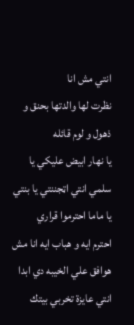انتي مش انا
نظرت لها والدتها بحنق و ذهول و لوم قائله
يا نهار ابيض عليكي يا سلمي انتي اټجننتي يا بنتي
يا ماما احترموا قراري
احترم ايه و هباب ايه انا مش هوافق علي الخيبه دي ابدا انتي عايزة تخربي بيتك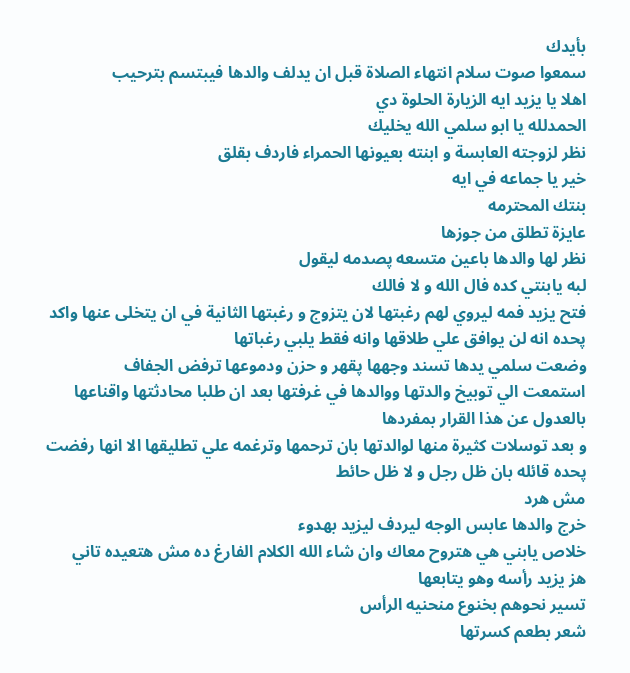بأيدك
سمعوا صوت سلام انتهاء الصلاة قبل ان يدلف والدها فيبتسم بترحيب
اهلا يا يزيد ايه الزيارة الحلوة دي
الحمدلله يا ابو سلمي الله يخليك
نظر لزوجته العابسة و ابنته بعيونها الحمراء فاردف بقلق
خير يا جماعه في ايه
بنتك المحترمه
عايزة تطلق من جوزها
نظر لها والدها باعين متسعه پصدمه ليقول
لبه يابنتي كده فال الله و لا فالك
فتح يزيد فمه ليروي لهم رغبتها لان يتزوج و رغبتها الثانية في ان يتخلى عنها واكد پحده انه لن يوافق علي طلاقها وانه فقط يلبي رغباتها
وضعت سلمي يدها تسند وجهها پقهر و حزن ودموعها ترفض الجفاف
استمعت الي توبيخ والدتها ووالدها في غرفتها بعد ان طلبا محادثتها واقناعها بالعدول عن هذا القرار بمفردها
و بعد توسلات كثيرة منها لوالدتها بان ترحمها وترغمه علي تطليقها الا انها رفضت پحده قائله بان ظل رجل و لا ظل حائط
مش هرد
خرج والدها عابس الوجه ليردف ليزيد بهدوء
خلاص يابني هي هتروح معاك وان شاء الله الكلام الفارغ ده مش هتعيده تاني
هز يزيد رأسه وهو يتابعها
تسير نحوهم بخنوع منحنيه الرأس
شعر بطعم كسرتها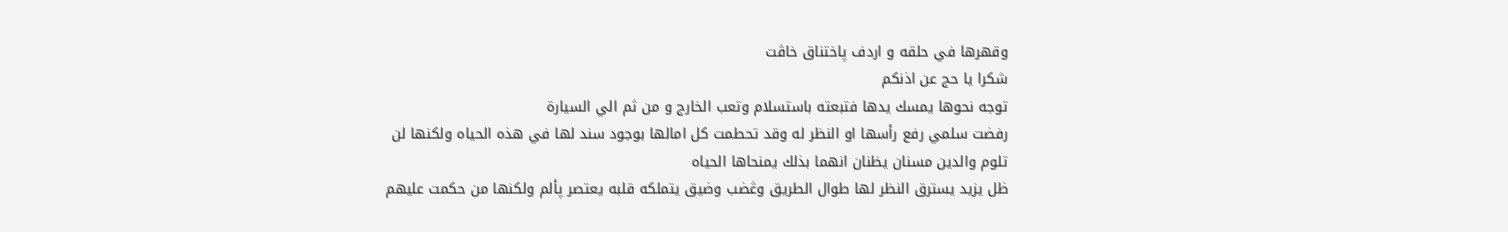وقهرها في حلقه و اردف پاختناق خاڤت
شكرا يا حج عن اذنكم
توجه نحوها يمسك يدها فتبعته باستسلام وتعب الخارج و من ثم الي السيارة
رفضت سلمي رفع رأسها او النظر له وقد تحطمت كل امالها بوجود سند لها في هذه الحياه ولكنها لن تلوم والدين مسنان يظنان انهما بذلك يمنحاها الحياه
ظل يزيد يسترق النظر لها طوال الطريق وڠضب وضيق يتملكه قلبه يعتصر پألم ولكنها من حكمت عليهم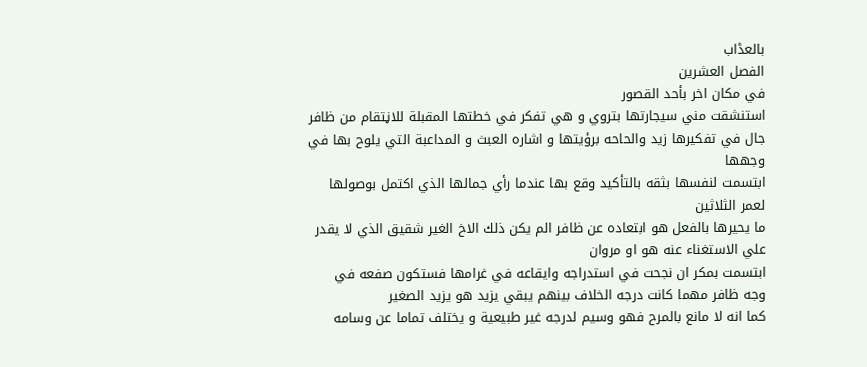بالعڈاب
الفصل العشرين
في مكان اخر بأحد القصور
استنشقت مني سيجارتها بتروي و هي تفكر في خطتها المقبلة للاڼتقام من ظافر
جال في تفكيرها زيد والحاحه برؤيتها و اشاره العبث و المداعبة التي يلوح بها في وجهها
ابتسمت لنفسها بثقه بالتأكيد وقع بها عندما رأي جمالها الذي اكتمل بوصولها لعمر الثلاثين
ما يحيرها بالفعل هو ابتعاده عن ظافر الم يكن ذلك الاخ الغير شقيق الذي لا يقدر علي الاستغناء عنه هو او مروان
ابتسمت بمكر ان نجحت في استدراجه وايقاعه في غرامها فستكون صفعه في وجه ظافر مهما كانت درجه الخلاف بينهم يبقي يزيد هو يزيد الصغير
كما انه لا مانع بالمرح فهو وسيم لدرجه غير طبيعية و يختلف تماما عن وسامه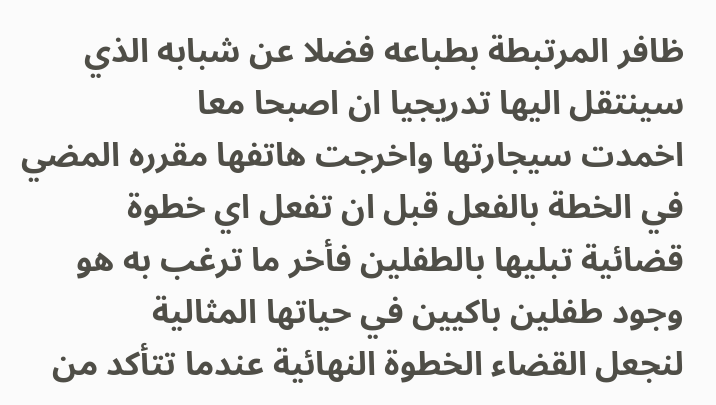ظافر المرتبطة بطباعه فضلا عن شبابه الذي سينتقل اليها تدريجيا ان اصبحا معا
اخمدت سيجارتها واخرجت هاتفها مقرره المضي في الخطة بالفعل قبل ان تفعل اي خطوة قضائية تبليها بالطفلين فأخر ما ترغب به هو وجود طفلين باكيين في حياتها المثالية
لنجعل القضاء الخطوة النهائية عندما تتأكد من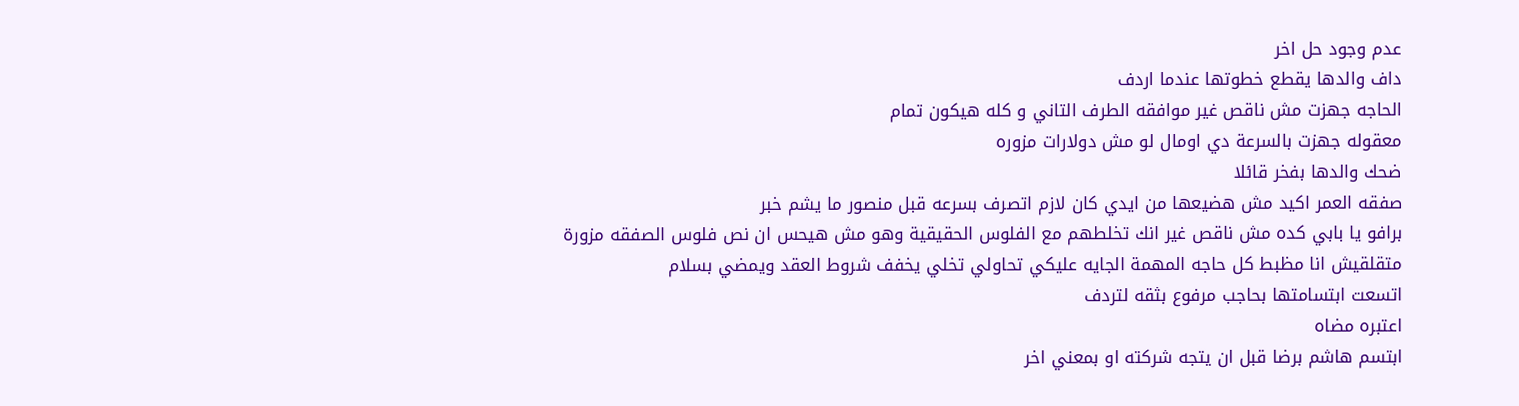عدم وجود حل اخر
داف والدها يقطع خطوتها عندما اردف
الحاجه جهزت مش ناقص غير موافقه الطرف التاني و كله هيكون تمام
معقوله جهزت بالسرعة دي اومال لو مش دولارات مزوره
ضحك والدها بفخر قائلا
صفقه العمر اكيد مش هضيعها من ايدي كان لازم اتصرف بسرعه قبل منصور ما يشم خبر
برافو يا بابي كده مش ناقص غير انك تخلطهم مع الفلوس الحقيقية وهو مش هيحس ان نص فلوس الصفقه مزورة
متقلقيش انا مظبط كل حاجه المهمة الجايه عليكي تحاولي تخلي يخفف شروط العقد ويمضي بسلام
اتسعت ابتسامتها بحاجب مرفوع بثقه لتردف
اعتبره مضاه
ابتسم هاشم برضا قبل ان يتجه شركته او بمعني اخر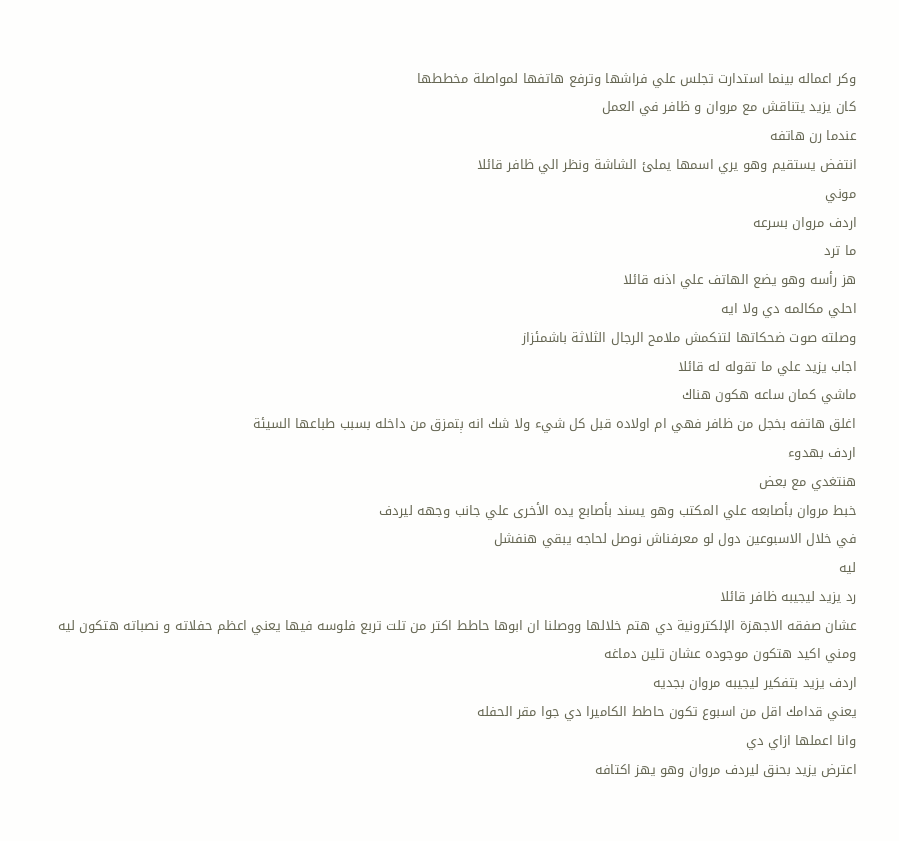وكر اعماله بينما استدارت تجلس علي فراشها وترفع هاتفها لمواصلة مخططها
كان يزيد يتناقش مع مروان و ظافر في العمل
عندما رن هاتفه
انتفض يستقيم وهو يري اسمها يملئ الشاشة ونظر الي ظافر قائلا
موني
اردف مروان بسرعه
ما ترد
هز رأسه وهو يضع الهاتف علي اذنه قائلا
احلي مكالمه دي ولا ايه
وصلته صوت ضحكاتها لتنكمش ملامح الرجال الثلاثة باشمئزاز
اجاب يزيد علي ما تقوله له قائلا
ماشي كمان ساعه هكون هناك
اغلق هاتفه بخجل من ظافر فهي ام اولاده قبل كل شيء ولا شك انه ېتمزق من داخله بسبب طباعها السيئة
اردف بهدوء
هنتغدي مع بعض
خبط مروان بأصابعه علي المكتب وهو يسند بأصابع يده الأخرى علي جانب وجهه ليردف
في خلال الاسبوعين دول لو معرفناش نوصل لحاجه يبقي هنفشل
ليه
رد يزيد ليجيبه ظافر قائلا
عشان صفقه الاجهزة الإلكترونية دي هتم خلالها ووصلنا ان ابوها حاطط اكتر من تلت تربع فلوسه فيها يعني اعظم حفلاته و نصباته هتكون ليه
ومني اكيد هتكون موجوده عشان تلين دماغه
اردف يزيد بتفكير ليجيبه مروان بجديه
يعني قدامك اقل من اسبوع تكون حاطط الكاميرا دي جوا مقر الحفله
وانا اعملها ازاي دي
اعترض يزيد بحنق ليردف مروان وهو يهز اكتافه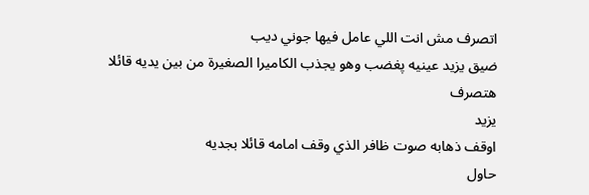اتصرف مش انت اللي عامل فيها جوني ديب
ضيق يزيد عينيه پغضب وهو يجذب الكاميرا الصغيرة من بين يديه قائلا
هتصرف
يزيد
اوقف ذهابه صوت ظافر الذي وقف امامه قائلا بجديه
حاول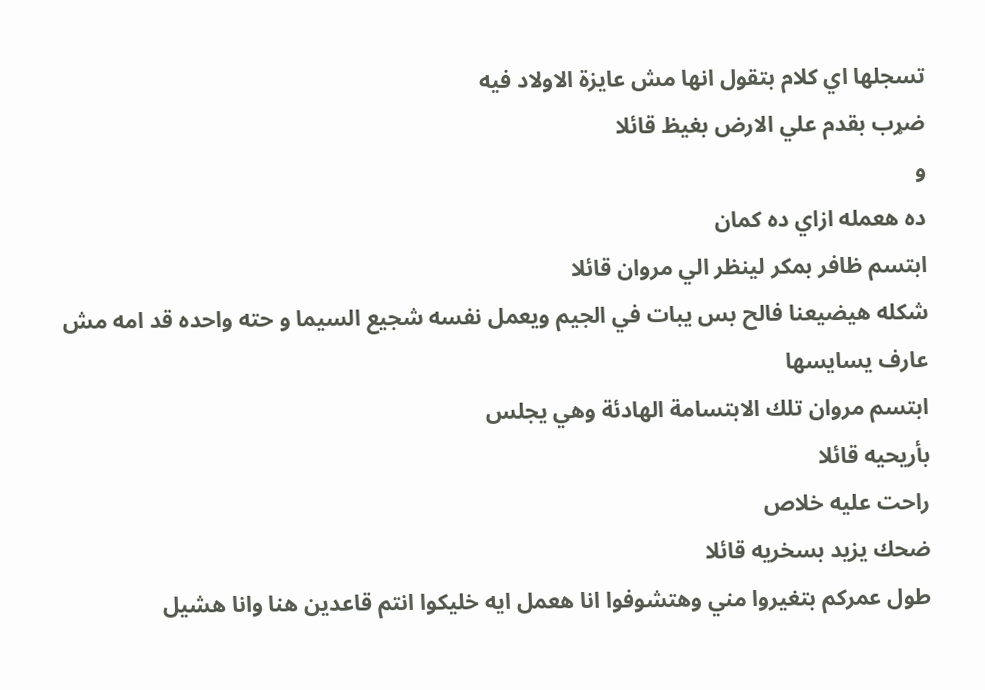تسجلها اي كلام بتقول انها مش عايزة الاولاد فيه
ضړب بقدم علي الارض بغيظ قائلا
و
ده هعمله ازاي ده كمان
ابتسم ظافر بمكر لينظر الي مروان قائلا
شكله هيضيعنا فالح بس يبات في الجيم ويعمل نفسه شجيع السيما و حته واحده قد امه مش عارف يسايسها
ابتسم مروان تلك الابتسامة الهادئة وهي يجلس
بأريحيه قائلا
راحت عليه خلاص
ضحك يزيد بسخريه قائلا
طول عمركم بتغيروا مني وهتشوفوا انا هعمل ايه خليكوا انتم قاعدين هنا وانا هشيل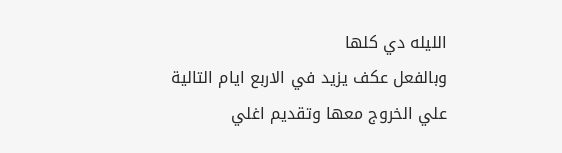الليله دي كلها
وبالفعل عكف يزيد في الاربع ايام التالية علي الخروج معها وتقديم اغلي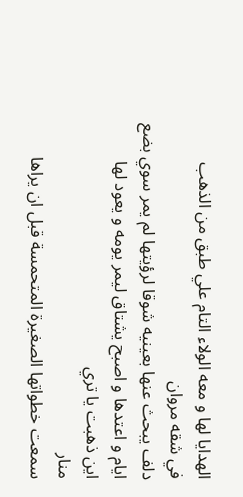الهدايا لها و معه الولاء التام علي طبق من الذهب
في شقه مروان
دلف يبحث عنها بعينيه شوقا لرؤيتها لم يمر سوي بضع ايام و اعتدها و اصبح يشتاق ليمر يومه و يعود لها
اين ذهبت يا تري
منار
سمعت خطواتها الصغيرة المتحمسة قبل ان يراها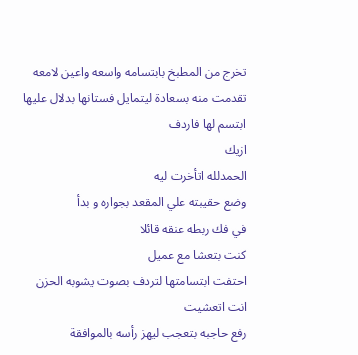تخرج من المطبخ بابتسامه واسعه واعين لامعه
تقدمت منه بسعادة ليتمايل فستانها بدلال عليها
ابتسم لها فاردف
ازيك
الحمدلله اتأخرت ليه
وضع حقيبته علي المقعد بجواره و بدأ
في فك ربطه عنقه قائلا
كنت بتعشا مع عميل
احتفت ابتسامتها لتردف بصوت يشوبه الحزن
انت اتعشيت
رفع حاجبه بتعجب ليهز رأسه بالموافقة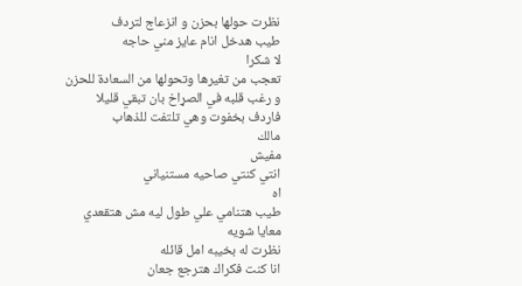نظرت حولها بحزن و انزعاج لتردف
طيب هدخل انام عايز مني حاجه
لا شكرا
تعجب من تغيرها وتحولها من السعادة للحزن و رغب قلبه في الصړاخ بان تبقي قليلا فاردف بخفوت وهي تلتفت للذهاب
مالك
مفيش
انتي كنتي صاحيه مستنياني
اه
طيب هتنامي علي طول ليه مش هتقعدي معايا شويه
نظرت له بخيبه امل قائله
انا كنت فكراك هترجع جعان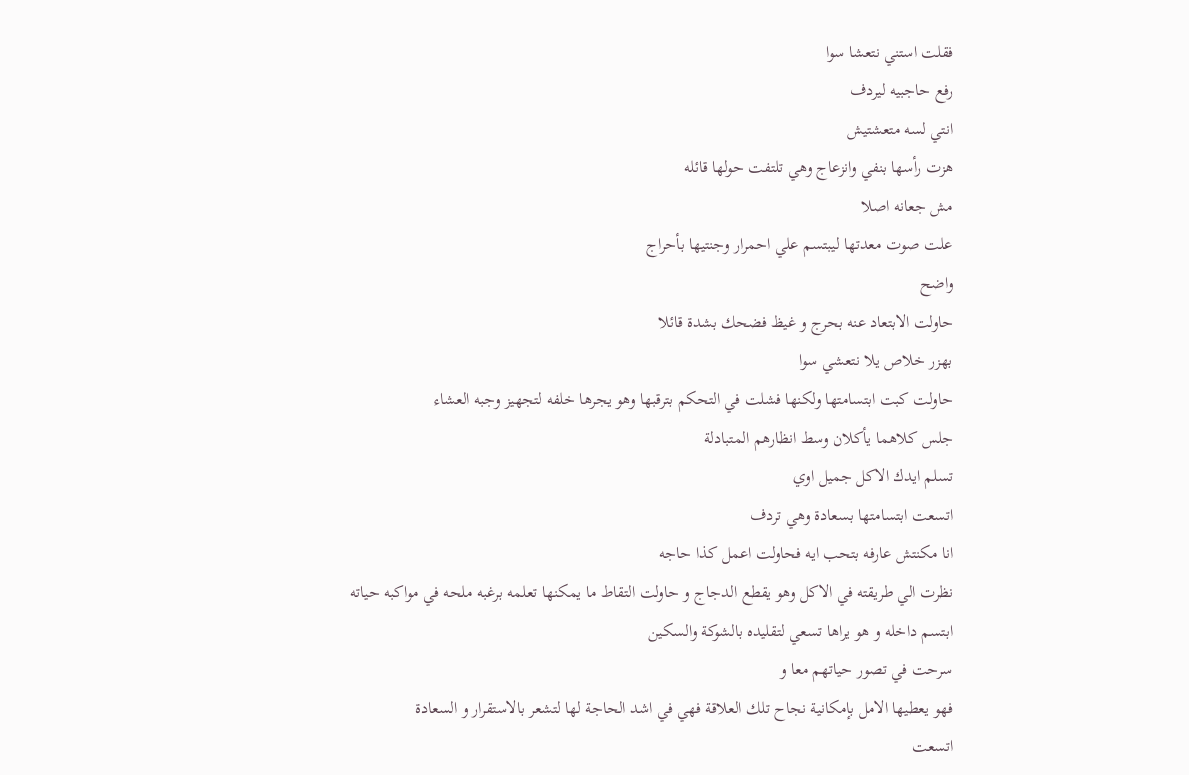فقلت استني نتعشا سوا
رفع حاجبيه ليردف
انتي لسه متعشتيش
هزت رأسها بنفي وانزعاج وهي تلتفت حولها قائله
مش جعانه اصلا
علت صوت معدتها ليبتسم علي احمرار وجنتيها بأحراج
واضح
حاولت الابتعاد عنه بحرج و غيظ فضحك بشدة قائلا
بهزر خلاص يلا نتعشي سوا
حاولت كبت ابتسامتها ولكنها فشلت في التحكم بترقبها وهو يجرها خلفه لتجهيز وجبه العشاء
جلس كلاهما يأكلان وسط انظارهم المتبادلة
تسلم ايدك الاكل جميل اوي
اتسعت ابتسامتها بسعادة وهي تردف
انا مكنتش عارفه بتحب ايه فحاولت اعمل كذا حاجه
نظرت الي طريقته في الاكل وهو يقطع الدجاج و حاولت التقاط ما يمكنها تعلمه برغبه ملحه في مواكبه حياته
ابتسم داخله و هو يراها تسعي لتقليده بالشوكة والسکين
سرحت في تصور حياتهم معا و
فهو يعطيها الامل بإمكانية نجاح تلك العلاقة فهي في اشد الحاجة لها لتشعر بالاستقرار و السعادة
اتسعت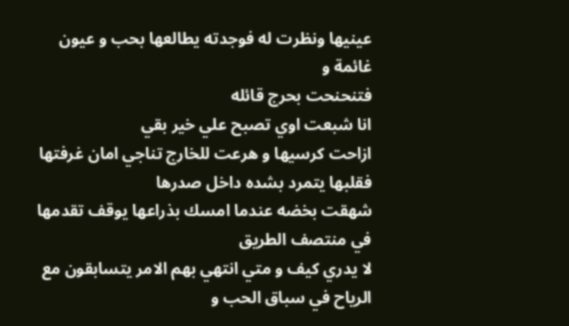عينيها ونظرت له فوجدته يطالعها بحب و عيون غائمة و
فتنحنحت بحرج قائله
انا شبعت اوي تصبح علي خير بقي
ازاحت كرسيها و هرعت للخارج تناجي امان غرفتها فقلبها يتمرد بشده داخل صدرها
شهقت بخضه عندما امسك بذراعها يوقف تقدمها في منتصف الطريق
لا يدري كيف و متي انتهي بهم الامر يتسابقون مع الرياح في سباق الحب و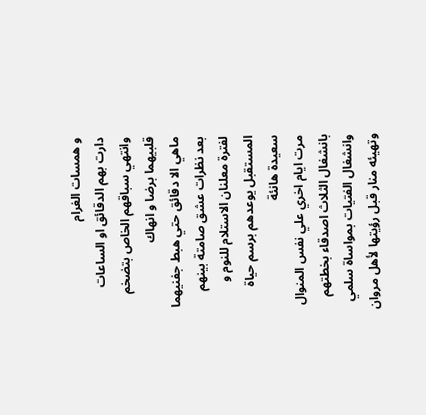و همسات الغرام
دارت بهم الدقائق او الساعات وانتهي سباقهم الخاص بتضخم قلبيهما برضا و انهاك
ماهي الا دقائق حتي هبط جفنيهما بعد نظرات عشق صامتة بينهم لفترة معلنان الاستلام للنوم و المستقبل يوعدهم برسم حياة سعيدة هانئة
مرت ايام اخري علي نفس المنوال بانشغال الثلاث اصدقاء بخطتهم وانشغال الفتيات بمواساة سلمي وتهيئه منار قبل رؤيتها لأهل مروان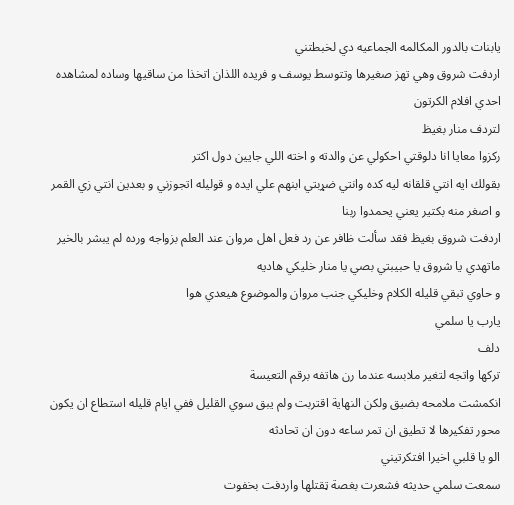يابنات بالدور المكالمه الجماعيه دي لخبطتني
اردفت شروق وهي تهز صغيرها وتتوسط يوسف و فريده اللذان اتخذا من ساقيها وساده لمشاهده احدي افلام الكرتون
لتردف منار بغيظ
ركزوا معايا انا دلوقتي احكولي عن والدته و اخته اللي جايين دول اكتر
بقولك ايه انتي قلقانه ليه كده وانتي ضړبتي ابنهم علي ايده و قوليله اتجوزني و بعدين انتي زي القمر و اصغر منه بكتير يعني يحمدوا ربنا
اردفت شروق بغيظ فقد سألت ظافر عن رد فعل اهل مروان عند العلم بزواجه ورده لم يبشر بالخير
ماتهدي يا شروق يا حبيبتي بصي يا منار خليكي هاديه
و حاوي تبقي قليله الكلام وخليكي جنب مروان والموضوع هيعدي هوا
يارب يا سلمي
دلف
تركها واتجه لتغير ملابسه عندما رن هاتفه برقم التعيسة
انكمشت ملامحه بضيق ولكن النهاية اقتربت ولم يبق سوي القليل ففي ايام قليله استطاع ان يكون محور تفكيرها لا تطيق ان تمر ساعه دون ان تحادثه
الو يا قلبي اخيرا افتكرتيني
سمعت سلمي حديثه فشعرت بغصة ټقتلها واردفت بخفوت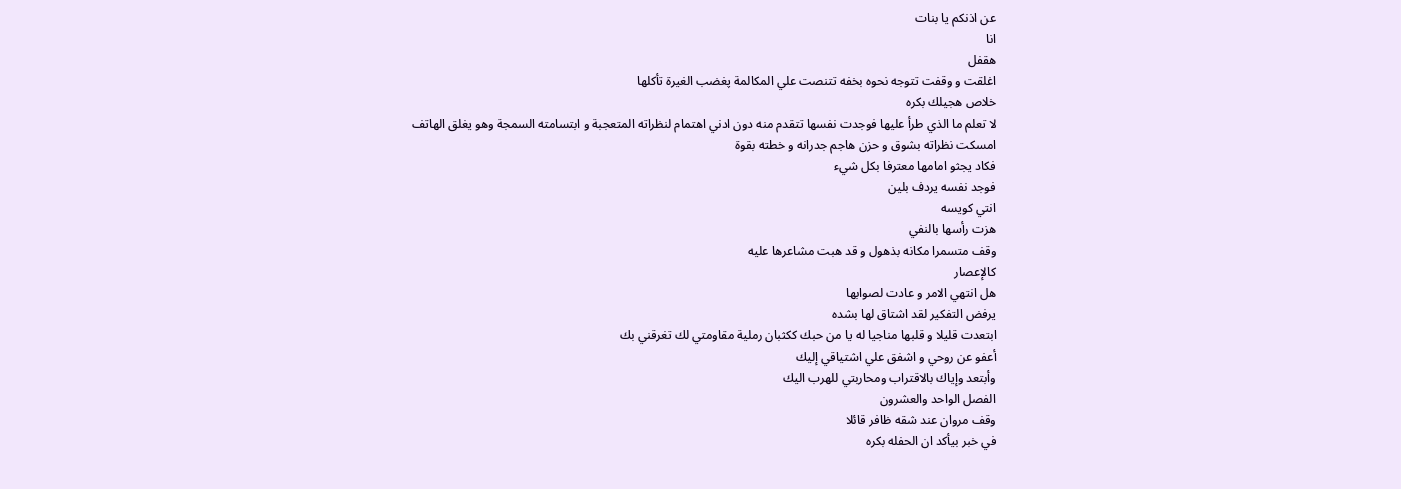عن اذنكم يا بنات
انا
هقفل
اغلقت و وقفت تتوجه نحوه بخفه تتنصت علي المكالمة پغضب الغيرة تأكلها
خلاص هجيلك بكره
لا تعلم ما الذي طرأ عليها فوجدت نفسها تتقدم منه دون ادني اهتمام لنظراته المتعجبة و ابتسامته السمجة وهو يغلق الهاتف
امسكت نظراته بشوق و حزن هاجم جدرانه و خطته بقوة
فكاد يجثو امامها معترفا بكل شيء
فوجد نفسه يردف بلين
انتي كويسه
هزت رأسها بالنفي
وقف متسمرا مكانه بذهول و قد هبت مشاعرها عليه
كالإعصار
هل انتهي الامر و عادت لصوابها
يرفض التفكير لقد اشتاق لها بشده
ابتعدت قليلا و قلبها مناجيا له يا من حبك ككثبان رملية مقاومتي لك تغرقني بك
أعفو عن روحي و اشفق علي اشتياقي إليك
وأبتعد وإياك بالاقتراب ومحاربتي للهرب اليك
الفصل الواحد والعشرون
وقف مروان عند شقه ظافر قائلا
في خبر بيأكد ان الحفله بكره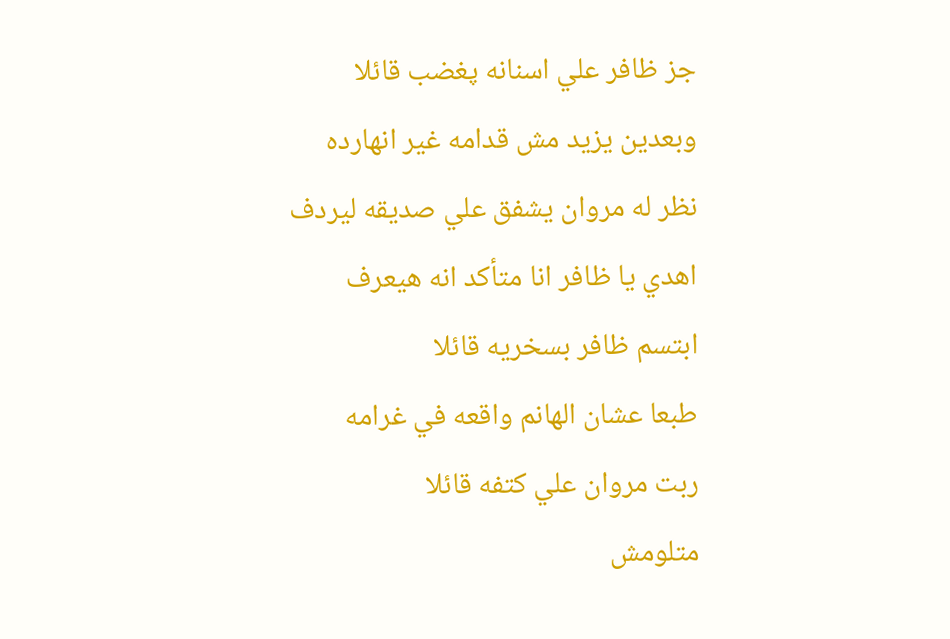جز ظافر علي اسنانه پغضب قائلا
وبعدين يزيد مش قدامه غير انهارده
نظر له مروان يشفق علي صديقه ليردف
اهدي يا ظافر انا متأكد انه هيعرف
ابتسم ظافر بسخريه قائلا
طبعا عشان الهانم واقعه في غرامه
ربت مروان علي كتفه قائلا
متلومش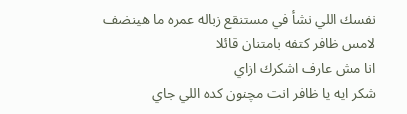نفسك اللي نشأ في مستنقع زباله عمره ما هينضف
لامس ظافر كتفه بامتنان قائلا
انا مش عارف اشكرك ازاي
شكر ايه يا ظافر انت مچنون كده اللي جاي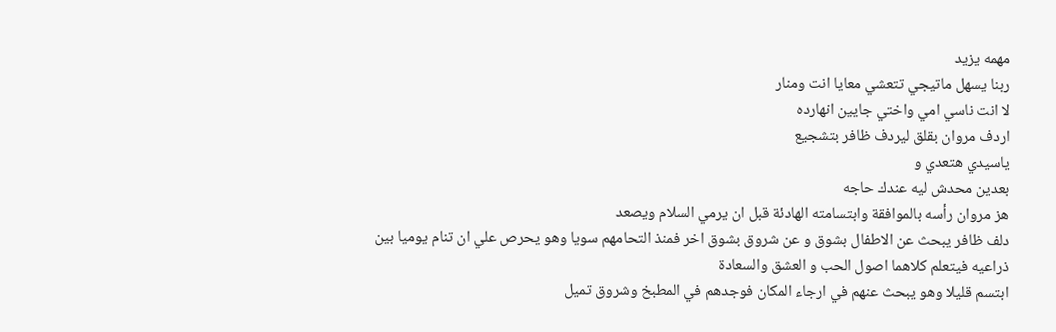مهمه يزيد
ربنا يسهل ماتيجي تتعشي معايا انت ومنار
لا انت ناسي امي واختي جايين انهارده
اردف مروان بقلق ليردف ظافر بتشجيع
ياسيدي هتعدي و
بعدين محدش ليه عندك حاجه
هز مروان رأسه بالموافقة وابتسامته الهادئة قبل ان يرمي السلام ويصعد
دلف ظافر يبحث عن الاطفال بشوق و عن شروق بشوق اخر فمنذ التحامهم سويا وهو يحرص علي ان تنام يوميا بين ذراعيه فيتعلم كلاهما اصول الحب و العشق والسعادة
ابتسم قليلا وهو يبحث عنهم في ارجاء المكان فوجدهم في المطبخ وشروق تميل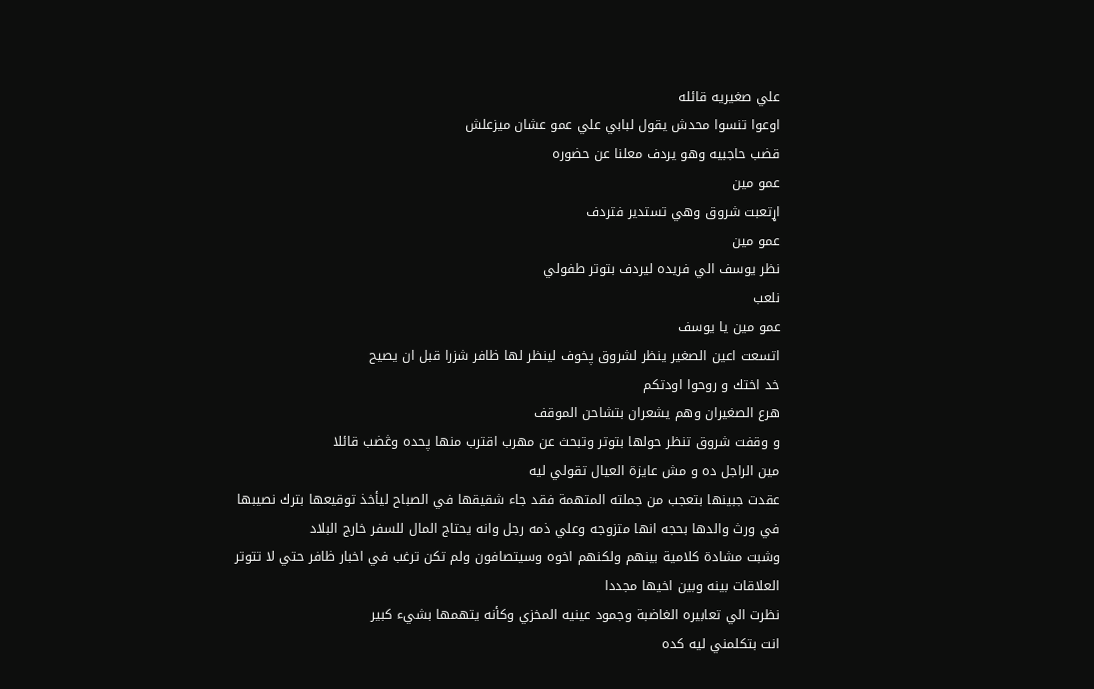علي صغيريه قائله
اوعوا تنسوا محدش يقول لبابي علي عمو عشان ميزعلش
قضب حاجبيه وهو يردف معلنا عن حضوره
عمو مين
اړتعبت شروق وهي تستدير فتردف
عمو مين
نظر يوسف الي فريده ليردف بتوتر طفولي
نلعب
عمو مين يا يوسف
اتسعت اعين الصغير ينظر لشروق پخوف لينظر لها ظافر شزرا قبل ان يصيح
خد اختك و روحوا اودتكم
هرع الصغيران وهم يشعران بتشاحن الموقف
و وقفت شروق تنظر حولها بتوتر وتبحث عن مهرب اقترب منها پحده وڠضب قائلا
مين الراجل ده و مش عايزة العيال تقولي ليه
عقدت جبينها بتعجب من جملته المتهمة فقد جاء شقيقها في الصباح ليأخذ توقيعها بترك نصيبها في ورث والدها بحجه انها متزوجه وعلي ذمه رجل وانه يحتاج المال للسفر خارج البلاد
وشبت مشادة كلامية بينهم ولكنهم اخوه وسيتصافون ولم تكن ترغب في اخبار ظافر حتي لا تتوتر العلاقات بينه وبين اخيها مجددا
نظرت الي تعابيره الغاضبة وجمود عينيه المخزي وكأنه يتهمها بشيء كبير
انت بتكلمني ليه كده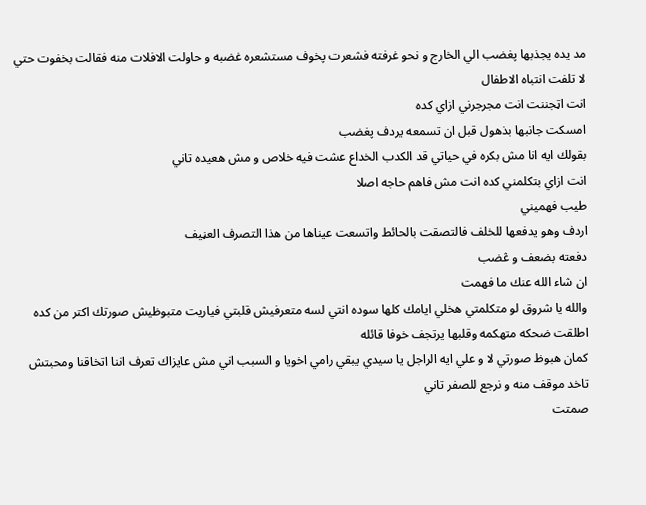مد يده يجذبها پغضب الي الخارج و نحو غرفته فشعرت پخوف مستشعره غضبه و حاولت الافلات منه فقالت بخفوت حتي لا تلفت انتباه الاطفال
انت اټجننت انت مجرجرني ازاي كده
امسكت جانبها بذهول قبل ان تسمعه يردف پغضب
بقولك ايه انا مش بكره في حياتي قد الكدب الخداع عشت فيه خلاص و مش هعيده تاني
انت ازاي بتكلمني كده انت مش فاهم حاجه اصلا
طيب فهميني
اردف وهو يدفعها للخلف فالتصقت بالحائط واتسعت عيناها من هذا التصرف العڼيف
دفعته بضعف و ڠضب
ان شاء الله عنك ما فهمت
والله يا شروق لو متكلمتي هخلي ايامك كلها سوده انتي لسه متعرفيش قلبتي فياريت متبوظيش صورتك اكتر من كده
اطلقت ضحكه متهكمه وقلبها يرتجف خوفا قائله
كمان هبوظ صورتي لا و علي ايه الراجل يا سيدي يبقي رامي اخويا و السبب اني مش عايزاك تعرف اننا اتخاقنا ومحبتش تاخد موقف منه و نرجع للصفر تاني
صمتت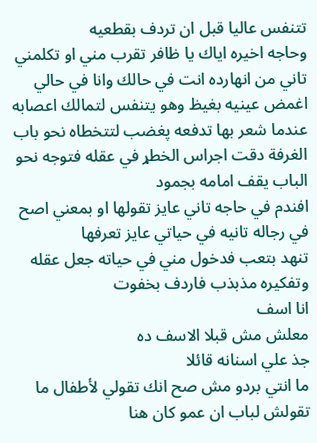تتنفس عاليا قبل ان تردف بقطعيه
وحاجه اخيره اياك يا ظافر تقرب مني او تكلمني تاني من انهارده انت في حالك وانا في حالي
اغمض عينيه بغيظ وهو يتنفس لتمالك اعصابه
عندما شعر بها تدفعه پغضب لتتخطاه نحو باب الغرفة دقت اجراس الخطړ في عقله فتوجه نحو الباب يقف امامه بجمود
افندم في حاجه تاني عايز تقولها او بمعني اصح في رجاله تانيه في حياتي عايز تعرفها
تنهد بتعب فدخول مني في حياته جعل عقله وتفكيره مذبذب فاردف بخفوت
انا اسف
معلش مش قبلا الاسف ده
جذ علي اسنانه قائلا
ما انتي بردو مش صح انك تقولي لأطفال ما تقولش لباب ان عمو كان هنا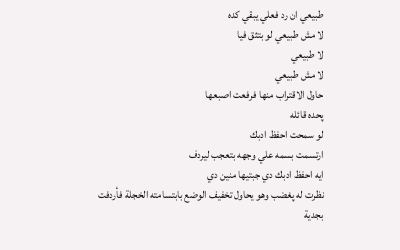طبيعي ان رد فعلي يبقي كده
لا مش طبيعي لو بتثق فيا
لا طبيعي
لا مش طبيعي
حاول الاقتراب منها فرفعت اصبعها
پحده قائله
لو سمحت احفظ ادبك
ارتسمت بسمه علي وجهه بتعجب ليردف
ايه احفظ ادبك دي جبتيها منين دي
نظرت له پغضب وهو يحاول تخفيف الوضع بابتسامته الخجلة فأردفت بجدية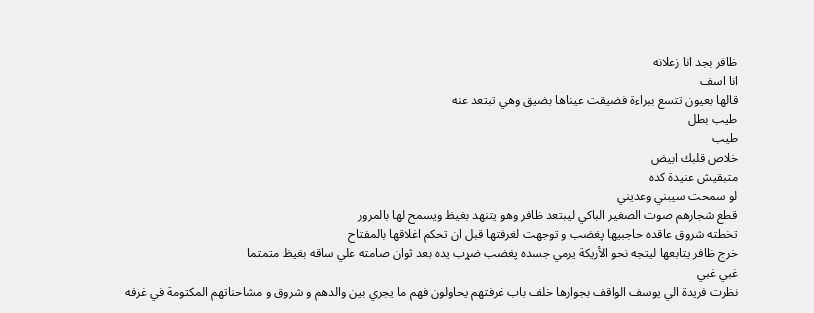ظافر بجد انا زعلانه
انا اسف
قالها بعيون تتسع ببراءة فضيقت عيناها بضيق وهي تبتعد عنه
طيب بطل
طيب
خلاص قلبك ابيض
متبقيش عنيدة كده
لو سمحت سيبني وعديني
قطع شجارهم صوت الصغير الباكي ليبتعد ظافر وهو يتنهد بغيظ ويسمح لها بالمرور
تخطته شروق عاقده حاجبيها پغضب و توجهت لغرفتها قبل ان تحكم اغلاقها بالمفتاح
خرج ظافر يتابعها ليتجه نحو الأريكة يرمي جسده پغضب ضړب يده بعد ثوان صامته علي ساقه بغيظ متمتما
غبي غبي
نظرت فريدة الي يوسف الواقف بجوارها خلف باب غرفتهم يحاولون فهم ما يجري بين والدهم و شروق و مشاحناتهم المكتومة في غرفه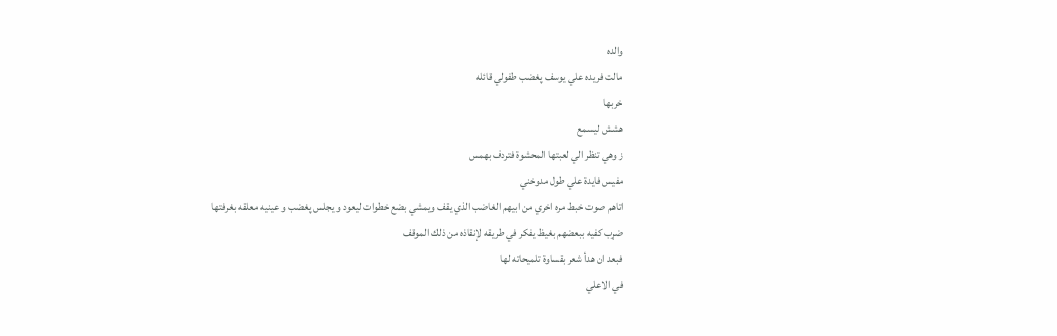والده
مالت فريده علي يوسف پغضب طفولي قائله
خربها
هشش ليسمع
ز وهي تنظر الي لعبتها المحشوة فتردف بهمس
مفيس فايدة علي طول مدوخني
اتاهم صوت خبط مره اخري من ابيهم الغاضب الذي يقف ويمشي بضع خطوات ليعود و يجلس پغضب و عينيه معلقه بغرفتها
ضړب كفيه ببعضهم بغيظ يفكر في طريقه لإنقاذه من ذلك الموقف
فبعد ان هدأ شعر بقساوة تلميحاته لها
في الاعلي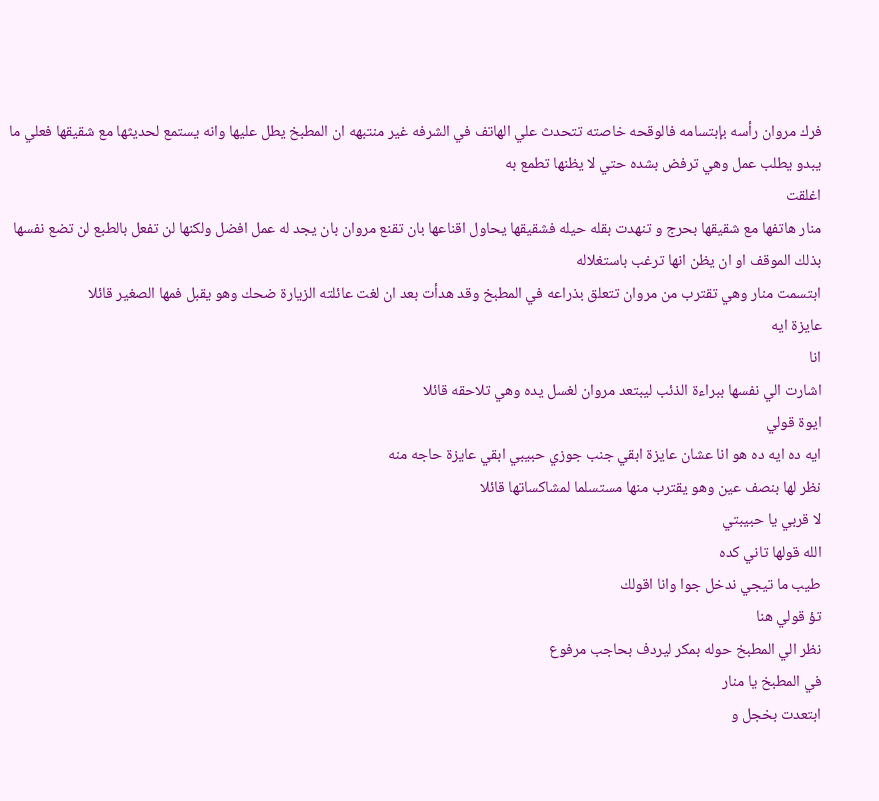فرك مروان رأسه بإبتسامه فالوقحه خاصته تتحدث علي الهاتف في الشرفه غير منتبهه ان المطبخ يطل عليها وانه يستمع لحديثها مع شقيقها فعلي ما يبدو يطلب عمل وهي ترفض بشده حتي لا يظنها تطمع به
اغلقت
منار هاتفها مع شقيقها بحرج و تنهدت بقله حيله فشقيقها يحاول اقناعها بان تقنع مروان بان يجد له عمل افضل ولكنها لن تفعل بالطبع لن تضع نفسها بذلك الموقف او ان يظن انها ترغب باستغلاله
ابتسمت منار وهي تقترب من مروان تتعلق بذراعه في المطبخ وقد هدأت بعد ان لغت عائلته الزيارة ضحك وهو يقبل فمها الصغير قائلا
عايزة ايه
انا
اشارت الي نفسها ببراءة الذئب ليبتعد مروان لغسل يده وهي تلاحقه قائلا
ايوة قولي
ايه ده ايه ده هو انا عشان عايزة ابقي جنب جوزي حبيبي ابقي عايزة حاجه منه
نظر لها بنصف عين وهو يقترب منها مستسلما لمشاكساتها قائلا
لا قربي يا حبيبتي
الله قولها تاني كده
طيب ما تيجي ندخل جوا وانا اقولك
تؤ قولي هنا
نظر الي المطبخ حوله بمكر ليردف بحاجب مرفوع
في المطبخ يا منار
ابتعدت بخجل و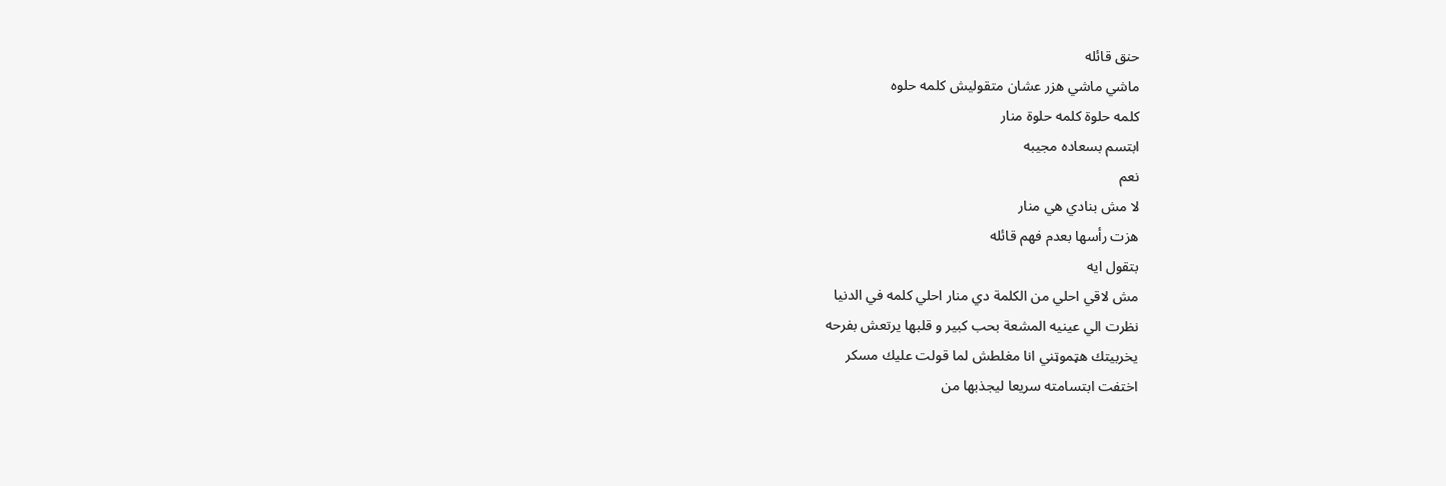حنق قائله
ماشي ماشي هزر عشان متقوليش كلمه حلوه
كلمه حلوة كلمه حلوة منار
ابتسم بسعاده مجيبه
نعم
لا مش بنادي هي منار
هزت رأسها بعدم فهم قائله
بتقول ايه
مش لاقي احلي من الكلمة دي منار احلي كلمه في الدنيا
نظرت الي عينيه المشعة بحب كبير و قلبها يرتعش بفرحه
يخربيتك ھټموټني انا مغلطش لما قولت عليك مسكر
اختفت ابتسامته سريعا ليجذبها من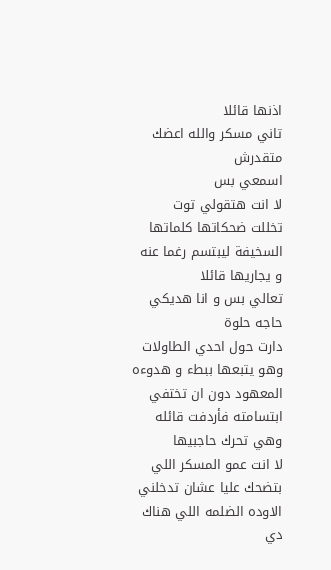اذنها قائلا
تاني مسكر والله اعضك
متقدرش
اسمعي بس
لا انت هتقولي توت
تخللت ضحكاتها كلماتها السخيفة ليبتسم رغما عنه و يجاريها قائلا
تعالي بس و انا هديكي حاجه حلوة
دارت حول احدي الطاولات وهو يتبعها ببطء و هدوءه المعهود دون ان تختفي ابتسامته فأردفت قائله وهي تحرك حاجبيها
لا انت عمو المسكر اللي بتضحك عليا عشان تدخلني الاوده الضلمه اللي هناك دي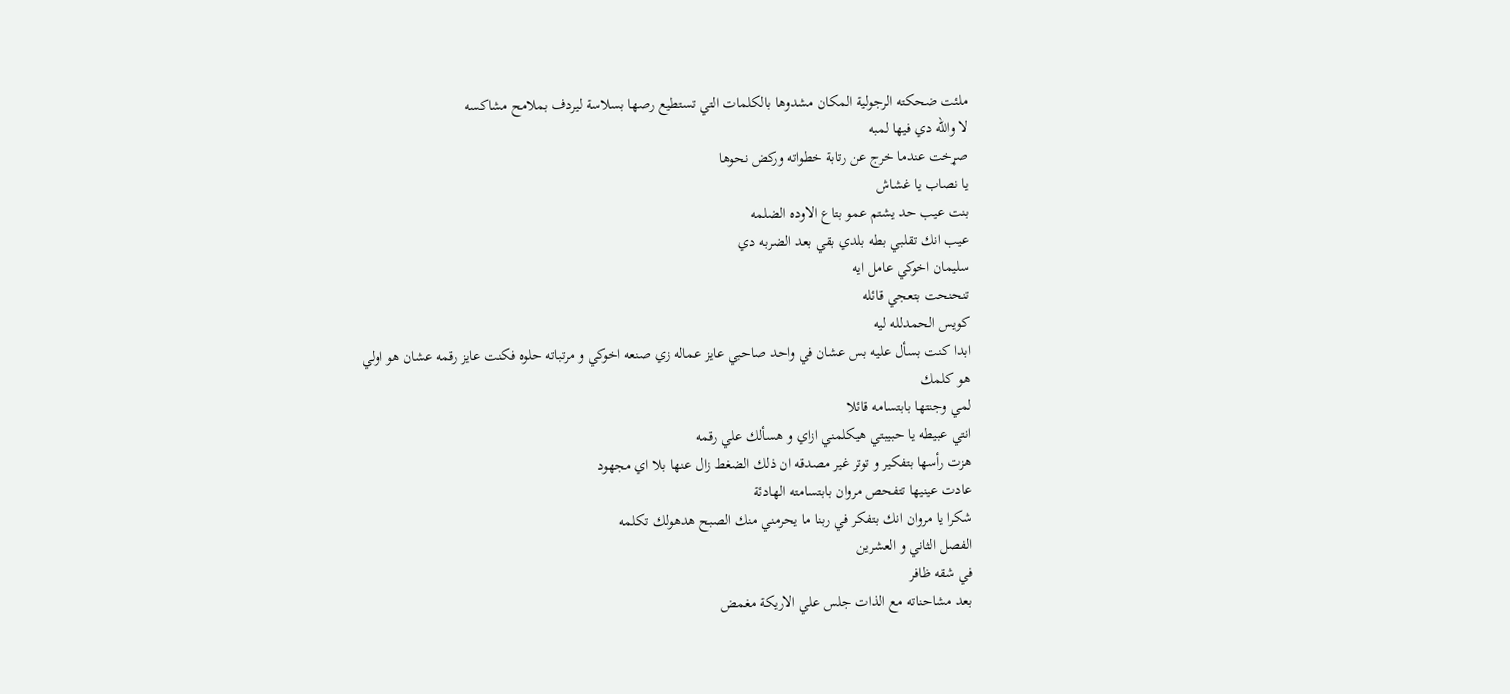ملئت ضحكته الرجولية المكان مشدوها بالكلمات التي تستطيع رصها بسلاسة ليردف بملامح مشاكسه
لا والله دي فيها لمبه
صړخت عندما خرج عن رتابة خطواته وركض نحوها
يا نصاب يا غشاش
بنت عيب حد يشتم عمو بتاع الاوده الضلمه
عيب انك تقلبي بطه بلدي بقي بعد الضربه دي
سليمان اخوكي عامل ايه
تنحنحت بتعجي قائله
كويس الحمدلله ليه
ابدا كنت بسأل عليه بس عشان في واحد صاحبي عايز عماله زي صنعه اخوكي و مرتباته حلوه فكنت عايز رقمه عشان هو اولي
هو كلمك
لمي وجنتها بابتسامه قائلا
انتي عبيطه يا حبيبتي هيكلمني ازاي و هسألك علي رقمه
هزت رأسها بتفكير و توتر غير مصدقه ان ذلك الضغط زال عنها بلا اي مجهود
عادت عينيها تتفحص مروان بابتسامته الهادئة
شكرا يا مروان انك بتفكر في ربنا ما يحرمني منك الصبح هدهولك تكلمه
الفصل الثاني و العشرين
في شقه ظافر
بعد مشاحناته مع الذات جلس علي الاريكة مغمض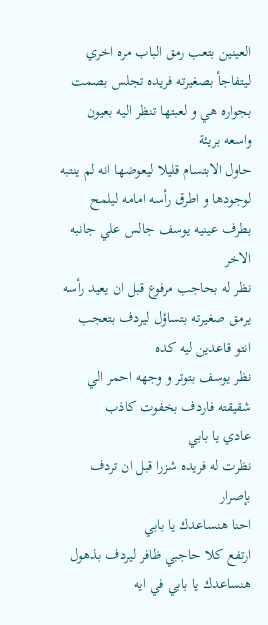العينين بتعب رمق الباب مره اخري ليتفاجأ بصغيرته فريده تجلس بصمت بجواره هي و لعبتها تنظر اليه بعيون واسعه بريئة
حاول الابتسام قليلا ليعوضها انه لم ينتبه لوجودها و اطرق رأسه امامه ليلمح بطرف عينيه يوسف جالس علي جانبه الاخر
نظر له بحاجب مرفوع قبل ان يعيد رأسه يرمق صغيرته بتساؤل ليردف بتعجب
انتو قاعدين ليه كده
نظر يوسف بتوتر و وجهه احمر الي شقيقته فاردف بخفوت كاذب
عادي يا بابي
نظرت له فريده شزرا قبل ان تردف بإصرار
احنا هنساعدك يا بابي
ارتفع كلا حاجبي ظافر ليردف بذهول
هنساعدك يا بابي في ايه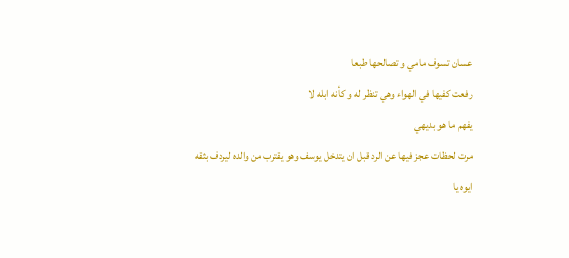عسان تسوف مامي و تصالحها طبعا
رفعت كفيها في الهواء وهي تنظر له و كأنه ابله لا
يفهم ما هو بديهي
مرت لحظات عجز فيها عن الرد قبل ان يتدخل يوسف وهو يقترب من والده ليردف بثقه
ايوه يا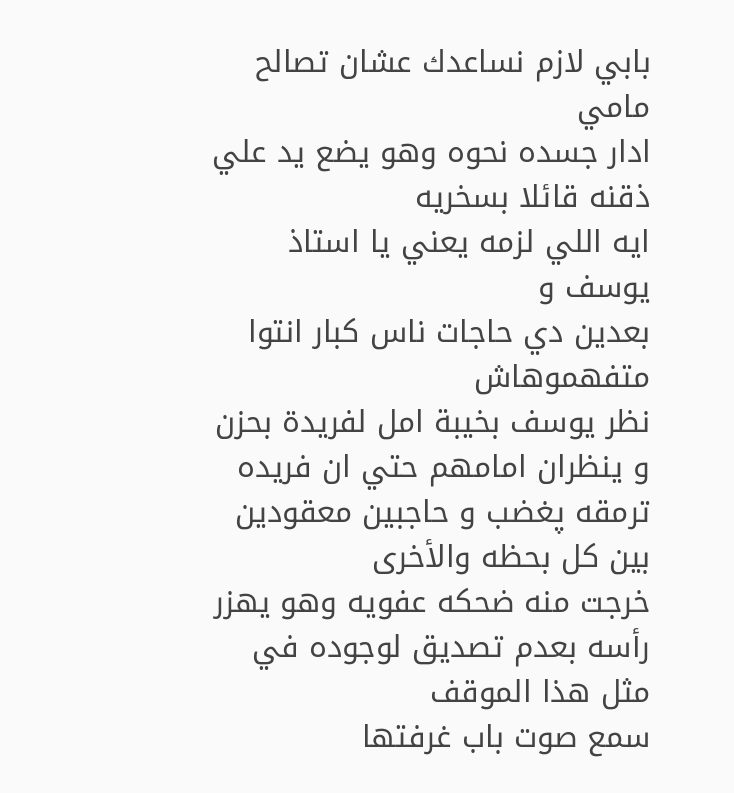بابي لازم نساعدك عشان تصالح مامي
ادار جسده نحوه وهو يضع يد علي ذقنه قائلا بسخريه
ايه اللي لزمه يعني يا استاذ يوسف و
بعدين دي حاجات ناس كبار انتوا متفهموهاش
نظر يوسف بخيبة امل لفريدة بحزن و ينظران امامهم حتي ان فريده ترمقه پغضب و حاجبين معقودين بين كل بحظه والأخرى
خرجت منه ضحكه عفويه وهو يهزر رأسه بعدم تصديق لوجوده في مثل هذا الموقف
سمع صوت باب غرفتها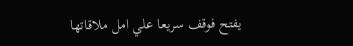يفتح فوقف سريعا علي امل ملاقاتها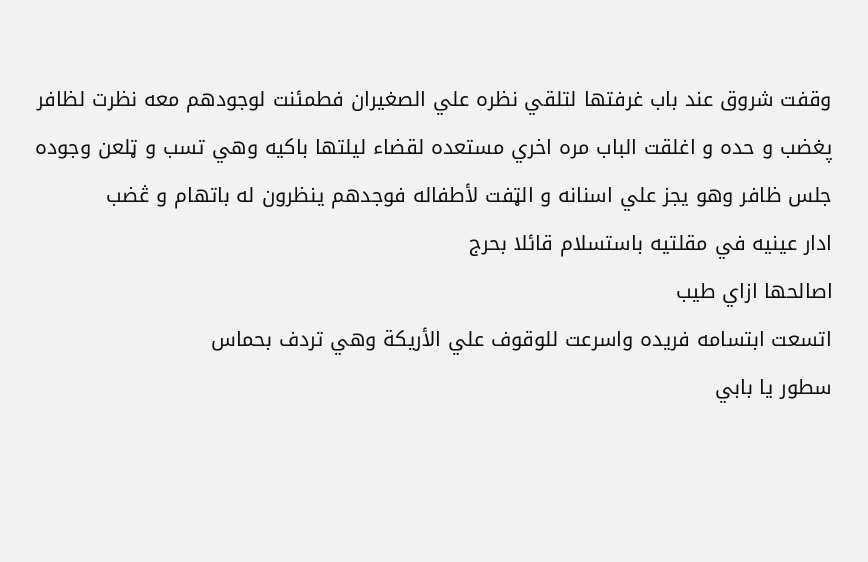وقفت شروق عند باب غرفتها لتلقي نظره علي الصغيران فطمئنت لوجودهم معه نظرت لظافر پغضب و حده و اغلقت الباب مره اخري مستعده لقضاء ليلتها باكيه وهي تسب و ټلعن وجوده
جلس ظافر وهو يجز علي اسنانه و الټفت لأطفاله فوجدهم ينظرون له باتهام و ڠضب
ادار عينيه في مقلتيه باستسلام قائلا بحرج
اصالحها ازاي طيب
اتسعت ابتسامه فريده واسرعت للوقوف علي الأريكة وهي تردف بحماس
سطور يا بابي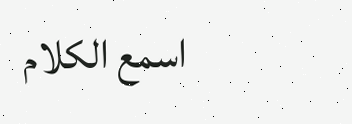اسمع الكلام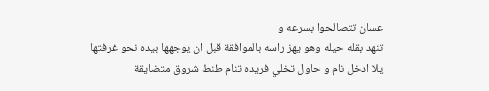عسان تتصالحوا بسرعه و
تنهد بقله حيله وهو يهز راسه بالموافقة قبل ان يوجهها بيده نحو غرفتها
يلا ادخل نام و حاول تخلي فريده تنام طنط شروق متضايقة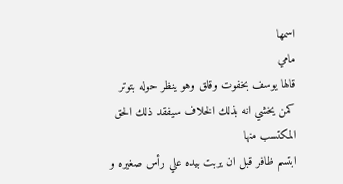اسمها
مامي
قالها يوسف بخفوت وقلق وهو ينظر حوله بتوتر كمن يخشي انه بذلك الخلاف سيفقد ذلك الحق المكتسب منها
ابتسم ظافر قبل ان يربت بيده علي رأس صغيره و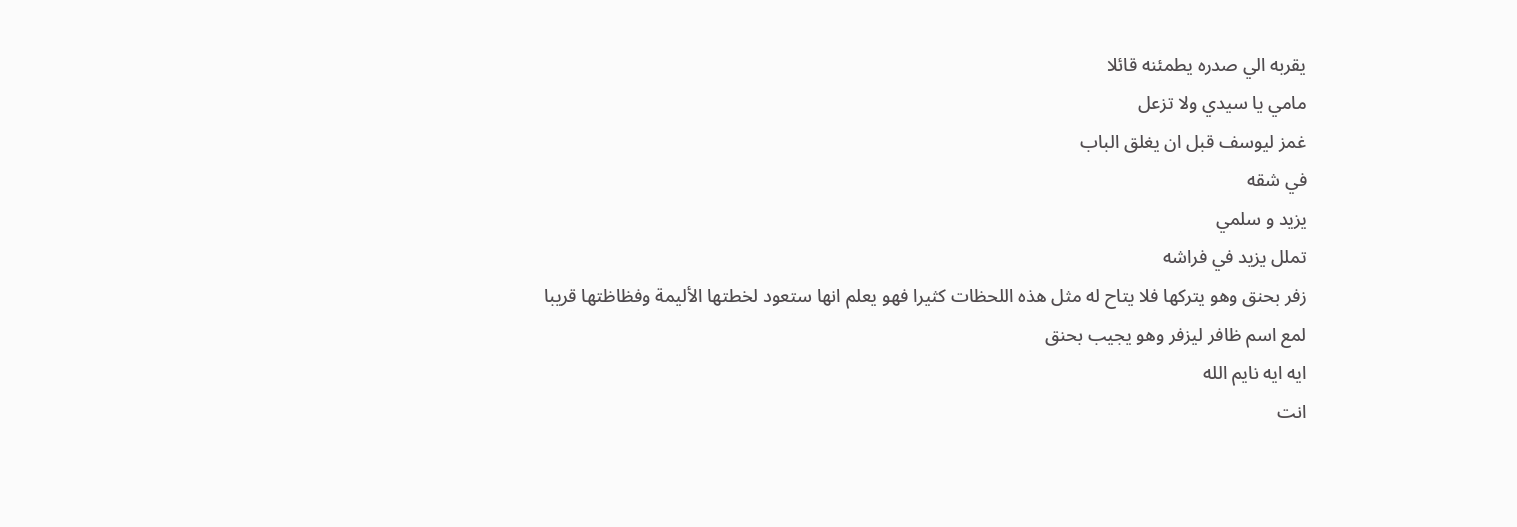يقربه الي صدره يطمئنه قائلا
مامي يا سيدي ولا تزعل
غمز ليوسف قبل ان يغلق الباب
في شقه
يزيد و سلمي
تملل يزيد في فراشه
زفر بحنق وهو يتركها فلا يتاح له مثل هذه اللحظات كثيرا فهو يعلم انها ستعود لخطتها الأليمة وفظاظتها قريبا
لمع اسم ظافر ليزفر وهو يجيب بحنق
ايه ايه نايم الله
انت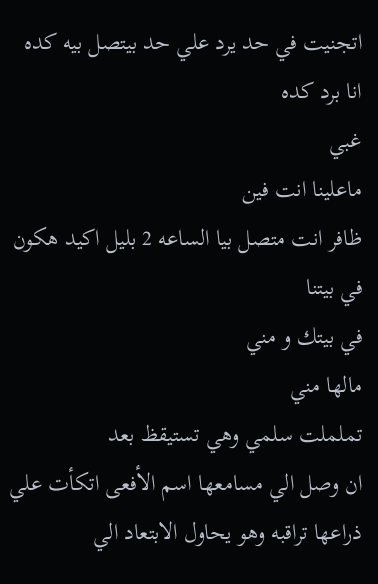اتجنيت في حد يرد علي حد بيتصل بيه كده
انا برد كده
غبي
ماعلينا انت فين
ظافر انت متصل بيا الساعه 2 بليل اكيد هكون في بيتنا
في بيتك و مني
مالها مني
تململت سلمي وهي تستيقظ بعد
ان وصل الي مسامعها اسم الأفعى اتكأت علي ذراعها تراقبه وهو يحاول الابتعاد الي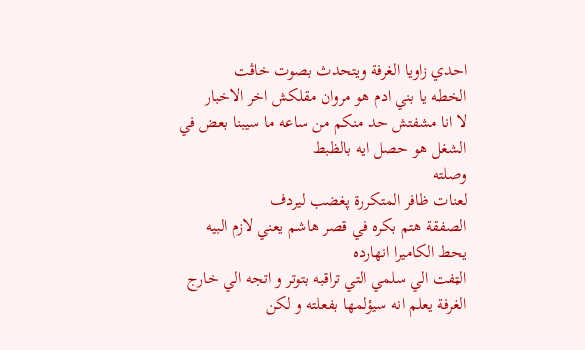احدي زاويا الغرفة ويتحدث بصوت خاڤت
الخطه يا بني ادم هو مروان مقلكش اخر الاخبار
لا انا مشفتش حد منكم من ساعه ما سيبنا بعض في الشغل هو حصل ايه بالظبط
وصلته
لعنات ظافر المتكررة پغضب ليردف
الصفقة هتم بكره في قصر هاشم يعني لازم البيه يحط الكاميرا انهارده
الټفت الي سلمي التي تراقبه بتوتر و اتجه الي خارج الغرفة يعلم انه سيؤلمها بفعلته و لكن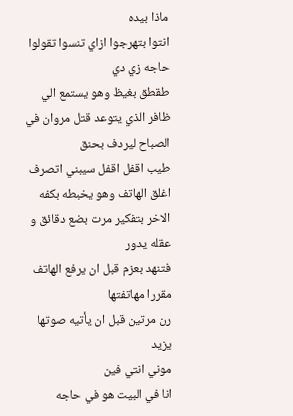ماذا بيده
انتوا بتهرجوا ازاي تنسوا تقولوا حاجه زي دي
طقطق بغيظ وهو يستمع الي ظافر الذي يتوعد قتل مروان في الصباح ليردف بحنق
طيب اقفل اقفل سيبني اتصرف
اغلق الهاتف وهو يخبطه بكفه الاخر بتفكير مرت بضع دقائق و عقله يدور
فتنهد بعزم قبل ان يرفع الهاتف مقررا مهاتفتها
رن مرتين قبل ان يأتيه صوتها
يزيد
موني انتي فين
انا في البيت هو في حاجه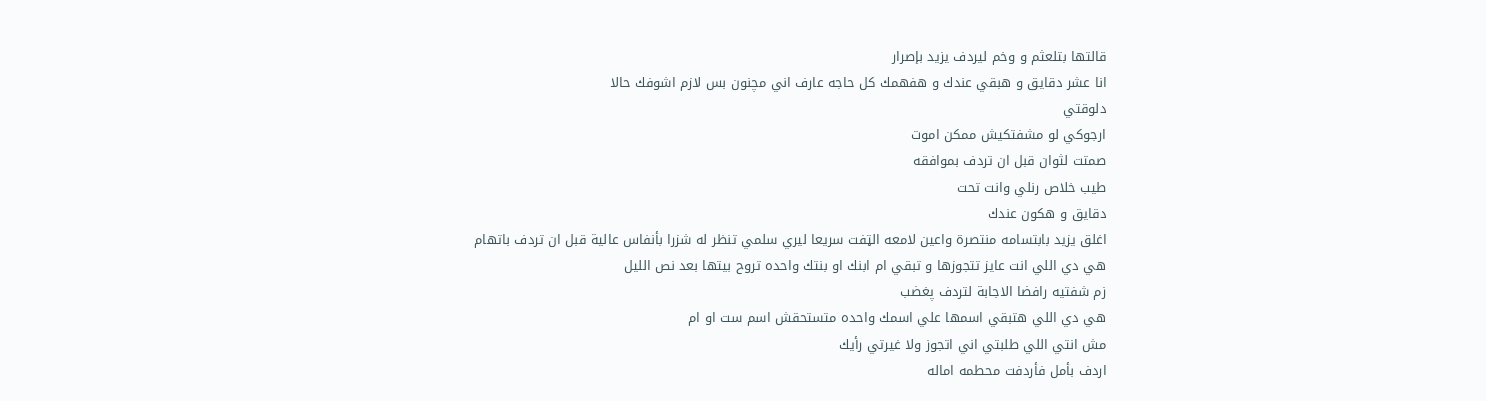قالتها بتلعثم و وخم ليردف يزيد بإصرار
انا عشر دقايق و هبقي عندك و هفهمك كل حاجه عارف اني مچنون بس لازم اشوفك حالا
دلوقتي
ارجوكي لو مشفتكيش ممكن اموت
صمتت لثوان قبل ان تردف بموافقه
طيب خلاص رنلي وانت تحت
دقايق و هكون عندك
اغلق يزيد بابتسامه منتصرة واعين لامعه الټفت سريعا ليري سلمي تنظر له شزرا بأنفاس عالية قبل ان تردف باتهام
هي دي اللي انت عايز تتجوزها و تبقي ام ابنك او بنتك واحده تروح بيتها بعد نص الليل
زم شفتيه رافضا الاجابة لتردف پغضب
هي دي اللي هتبقي اسمها علي اسمك واحده متستحقش اسم ست او ام
مش انتي اللي طلبتي اني اتجوز ولا غيرتي رأيك
اردف بأمل فأردفت محطمه اماله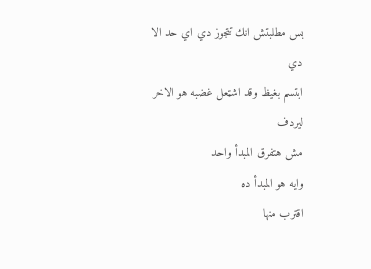بس مطلبتش انك تتجوز دي اي حد الا دي
ابتسم بغيظ وقد اشټعل غضبه هو الاخر ليردف
مش هتفرق المبدأ واحد
وايه هو المبدأ ده
اقترب منها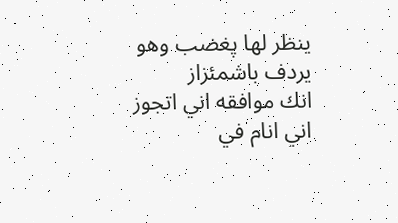ينظر لها پغضب وهو يردف باشمئزاز
انك موافقه اني اتجوز اني انام في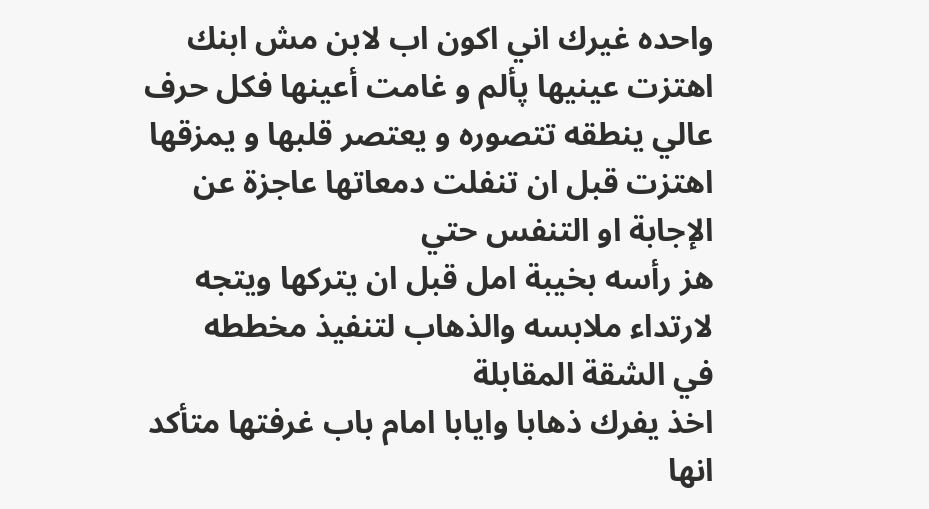واحده غيرك اني اكون اب لابن مش ابنك
اهتزت عينيها پألم و غامت أعينها فكل حرف عالي ينطقه تتصوره و يعتصر قلبها و يمزقها
اهتزت قبل ان تنفلت دمعاتها عاجزة عن الإجابة او التنفس حتي
هز رأسه بخيبة امل قبل ان يتركها ويتجه لارتداء ملابسه والذهاب لتنفيذ مخططه
في الشقة المقابلة
اخذ يفرك ذهابا وايابا امام باب غرفتها متأكد انها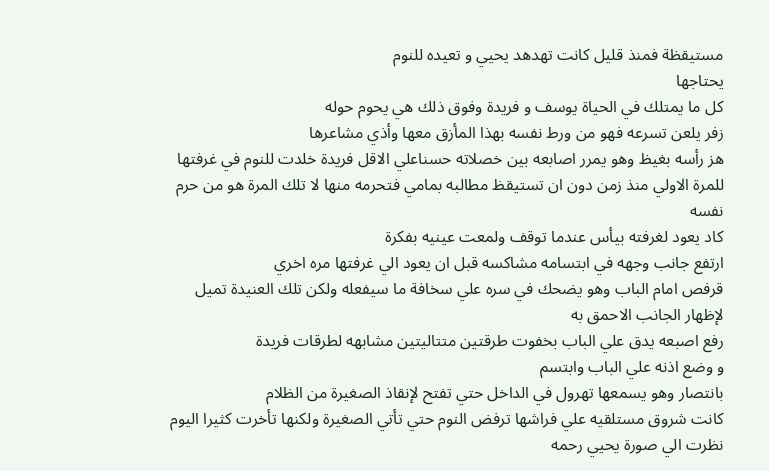مستيقظة فمنذ قليل كانت تهدهد يحيي و تعيده للنوم
يحتاجها
كل ما يمتلك في الحياة يوسف و فريدة وفوق ذلك هي يحوم حوله
زفر يلعن تسرعه فهو من ورط نفسه بهذا المأزق معها وأذي مشاعرها
هز رأسه بغيظ وهو يمرر اصابعه بين خصلاته حسناعلي الاقل فريدة خلدت للنوم في غرفتها للمرة الاولي منذ زمن دون ان تستيقظ مطالبه بمامي فتحرمه منها لا تلك المرة هو من حرم نفسه
كاد يعود لغرفته بيأس عندما توقف ولمعت عينيه بفكرة
ارتفع جانب وجهه في ابتسامه مشاكسه قبل ان يعود الي غرفتها مره اخري
قرفص امام الباب وهو يضحك في سره علي سخافة ما سيفعله ولكن تلك العنيدة تميل لإظهار الجانب الاحمق به
رفع اصبعه يدق علي الباب بخفوت طرقتين متتاليتين مشابهه لطرقات فريدة
و وضع اذنه علي الباب وابتسم
بانتصار وهو يسمعها تهرول في الداخل حتي تفتح لإنقاذ الصغيرة من الظلام
كانت شروق مستلقيه علي فراشها ترفض النوم حتي تأتي الصغيرة ولكنها تأخرت كثيرا اليوم
نظرت الي صورة يحيي رحمه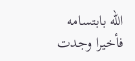الله بابتسامه فأخيرا وجدت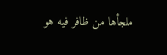ملجأها من ظافر فيه هو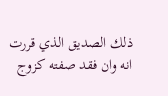ذلك الصديق الذي قررت انه وان فقد صفته كزوج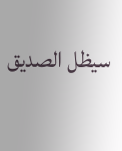سيظل الصديق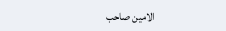الامين صاحب